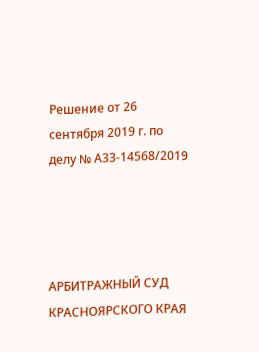Решение от 26 сентября 2019 г. по делу № А33-14568/2019




АРБИТРАЖНЫЙ СУД КРАСНОЯРСКОГО КРАЯ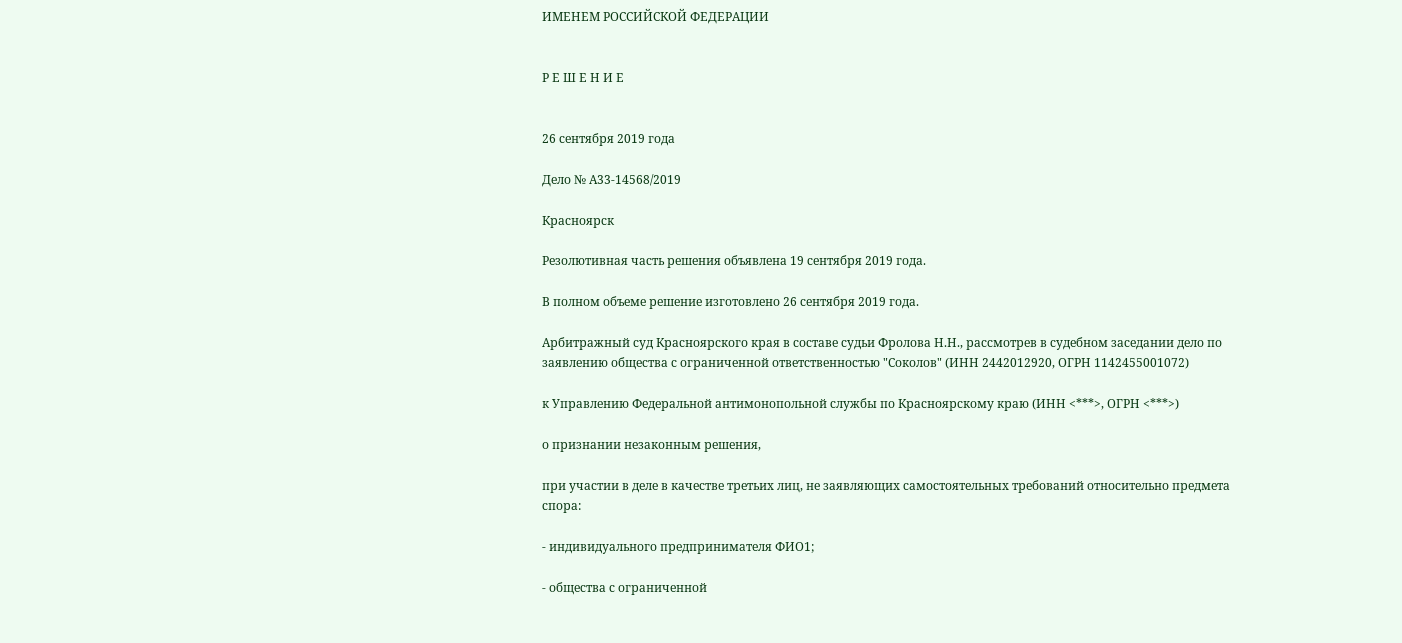ИМЕНЕМ РОССИЙСКОЙ ФЕДЕРАЦИИ


Р Е Ш Е Н И Е


26 сентября 2019 года

Дело № А33-14568/2019

Красноярск

Резолютивная часть решения объявлена 19 сентября 2019 года.

В полном объеме решение изготовлено 26 сентября 2019 года.

Арбитражный суд Красноярского края в составе судьи Фролова Н.Н., рассмотрев в судебном заседании дело по заявлению общества с ограниченной ответственностью "Соколов" (ИНН 2442012920, ОГРН 1142455001072)

к Управлению Федеральной антимонопольной службы по Красноярскому краю (ИНН <***>, ОГРН <***>)

о признании незаконным решения,

при участии в деле в качестве третьих лиц, не заявляющих самостоятельных требований относительно предмета спора:

- индивидуального предпринимателя ФИО1;

- общества с ограниченной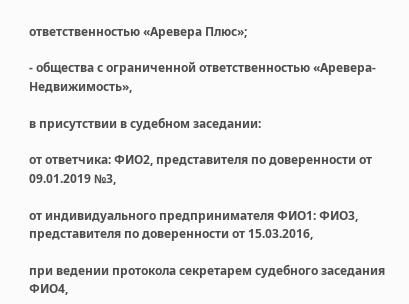ответственностью «Аревера Плюс»;

- общества с ограниченной ответственностью «Аревера-Недвижимость»,

в присутствии в судебном заседании:

от ответчика: ФИО2, представителя по доверенности от 09.01.2019 №3,

от индивидуального предпринимателя ФИО1: ФИО3, представителя по доверенности от 15.03.2016,

при ведении протокола секретарем судебного заседания ФИО4,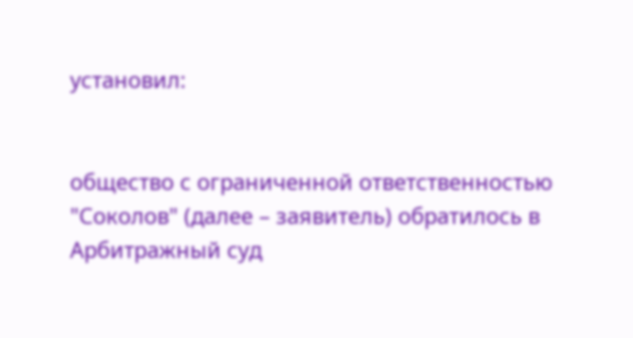установил:


общество с ограниченной ответственностью "Соколов" (далее – заявитель) обратилось в Арбитражный суд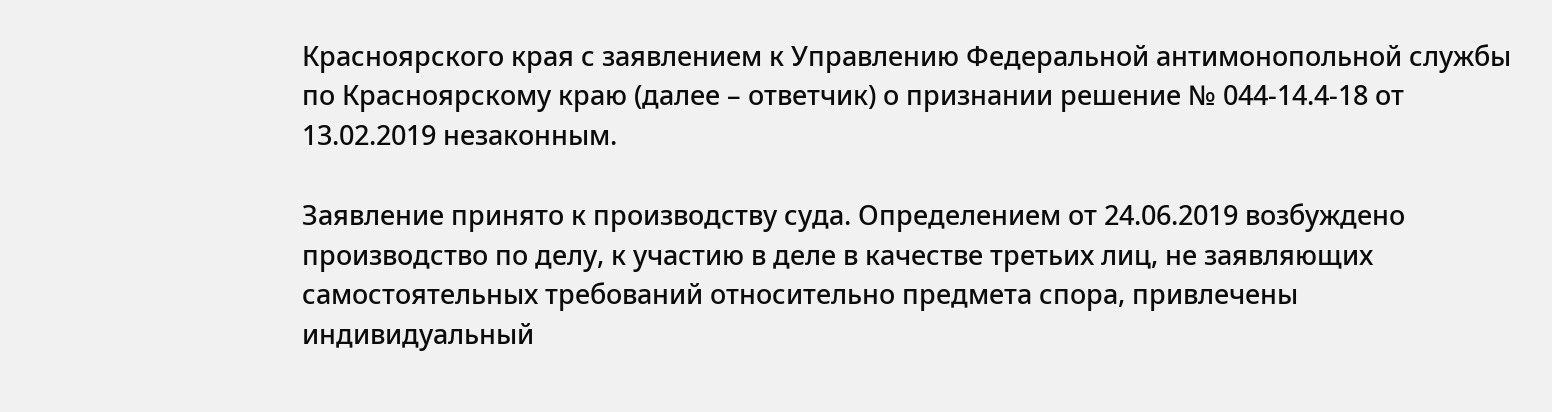Красноярского края с заявлением к Управлению Федеральной антимонопольной службы по Красноярскому краю (далее – ответчик) о признании решение № 044-14.4-18 от 13.02.2019 незаконным.

Заявление принято к производству суда. Определением от 24.06.2019 возбуждено производство по делу, к участию в деле в качестве третьих лиц, не заявляющих самостоятельных требований относительно предмета спора, привлечены индивидуальный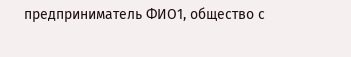предприниматель ФИО1, общество с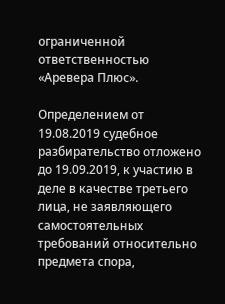ограниченной ответственностью «Аревера Плюс».

Определением от 19.08.2019 судебное разбирательство отложено до 19.09.2019, к участию в деле в качестве третьего лица, не заявляющего самостоятельных требований относительно предмета спора,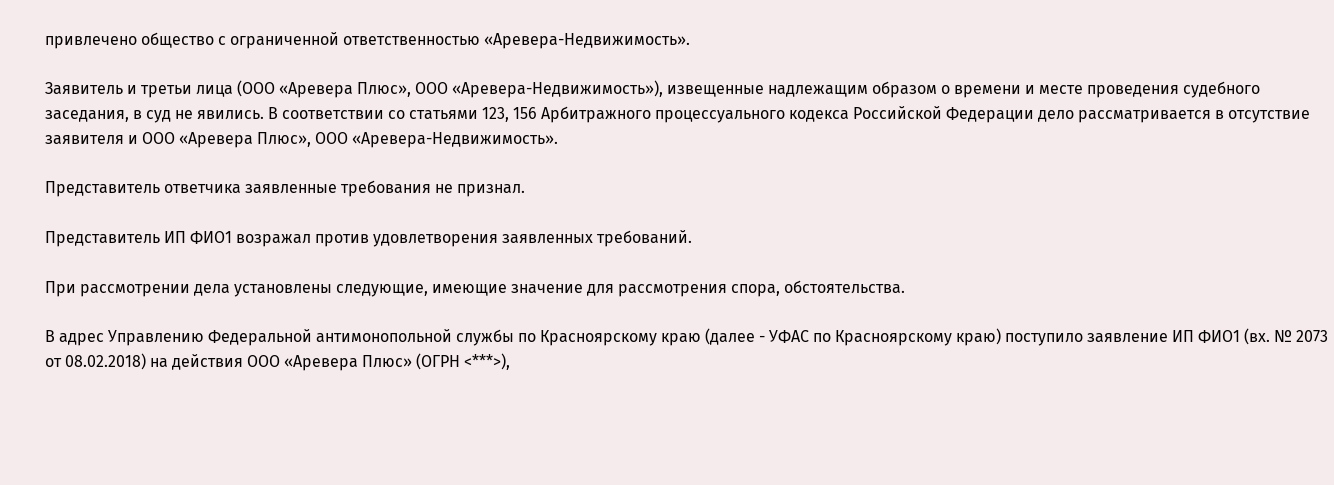привлечено общество с ограниченной ответственностью «Аревера-Недвижимость».

Заявитель и третьи лица (ООО «Аревера Плюс», ООО «Аревера-Недвижимость»), извещенные надлежащим образом о времени и месте проведения судебного заседания, в суд не явились. В соответствии со статьями 123, 156 Арбитражного процессуального кодекса Российской Федерации дело рассматривается в отсутствие заявителя и ООО «Аревера Плюс», ООО «Аревера-Недвижимость».

Представитель ответчика заявленные требования не признал.

Представитель ИП ФИО1 возражал против удовлетворения заявленных требований.

При рассмотрении дела установлены следующие, имеющие значение для рассмотрения спора, обстоятельства.

В адрес Управлению Федеральной антимонопольной службы по Красноярскому краю (далее - УФАС по Красноярскому краю) поступило заявление ИП ФИО1 (вх. № 2073 от 08.02.2018) на действия ООО «Аревера Плюс» (ОГРН <***>),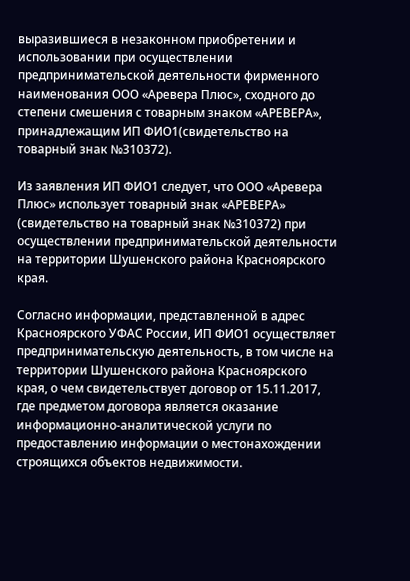выразившиеся в незаконном приобретении и использовании при осуществлении предпринимательской деятельности фирменного наименования ООО «Аревера Плюс», сходного до степени смешения с товарным знаком «АРЕВЕРА», принадлежащим ИП ФИО1(свидетельство на товарный знак №310372).

Из заявления ИП ФИО1 следует, что ООО «Аревера Плюс» использует товарный знак «АРЕВЕРА» (свидетельство на товарный знак №310372) при осуществлении предпринимательской деятельности на территории Шушенского района Красноярского края.

Согласно информации, представленной в адрес Красноярского УФАС России, ИП ФИО1 осуществляет предпринимательскую деятельность, в том числе на территории Шушенского района Красноярского края, о чем свидетельствует договор от 15.11.2017, где предметом договора является оказание информационно-аналитической услуги по предоставлению информации о местонахождении строящихся объектов недвижимости.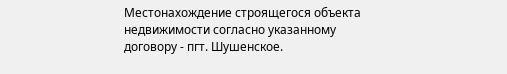Местонахождение строящегося объекта недвижимости согласно указанному договору - пгт. Шушенское.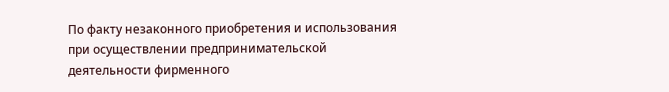По факту незаконного приобретения и использования при осуществлении предпринимательской деятельности фирменного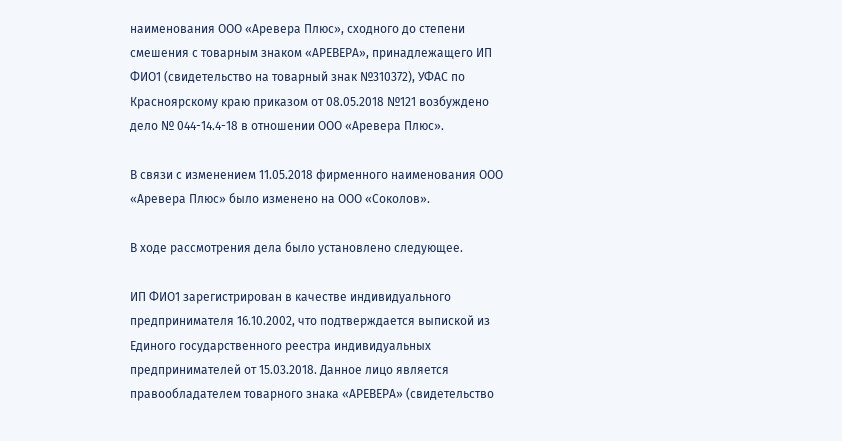наименования ООО «Аревера Плюс», сходного до степени смешения с товарным знаком «АРЕВЕРА», принадлежащего ИП ФИО1 (свидетельство на товарный знак №310372), УФАС по Красноярскому краю приказом от 08.05.2018 №121 возбуждено дело № 044-14.4-18 в отношении ООО «Аревера Плюс».

В связи с изменением 11.05.2018 фирменного наименования ООО «Аревера Плюс» было изменено на ООО «Соколов».

В ходе рассмотрения дела было установлено следующее.

ИП ФИО1 зарегистрирован в качестве индивидуального предпринимателя 16.10.2002, что подтверждается выпиской из Единого государственного реестра индивидуальных предпринимателей от 15.03.2018. Данное лицо является правообладателем товарного знака «АРЕВЕРА» (свидетельство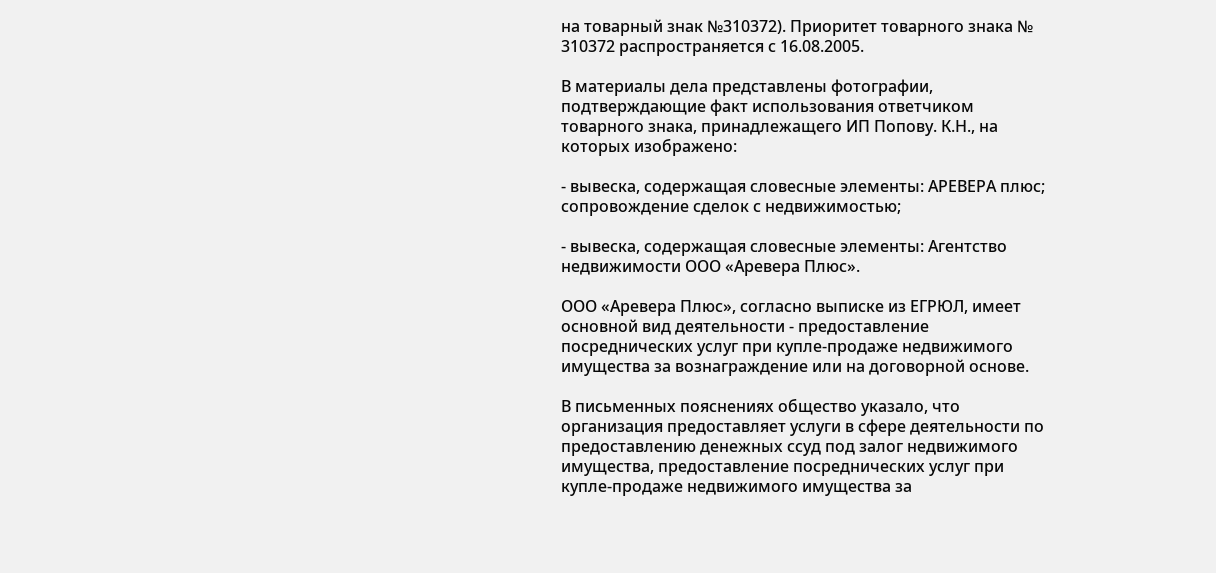на товарный знак №310372). Приоритет товарного знака № 310372 распространяется с 16.08.2005.

В материалы дела представлены фотографии, подтверждающие факт использования ответчиком товарного знака, принадлежащего ИП Попову. К.Н., на которых изображено:

- вывеска, содержащая словесные элементы: АРЕВЕРА плюс; сопровождение сделок с недвижимостью;

- вывеска, содержащая словесные элементы: Агентство недвижимости ООО «Аревера Плюс».

ООО «Аревера Плюс», согласно выписке из ЕГРЮЛ, имеет основной вид деятельности - предоставление посреднических услуг при купле-продаже недвижимого имущества за вознаграждение или на договорной основе.

В письменных пояснениях общество указало, что организация предоставляет услуги в сфере деятельности по предоставлению денежных ссуд под залог недвижимого имущества, предоставление посреднических услуг при купле-продаже недвижимого имущества за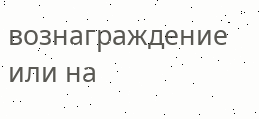вознаграждение или на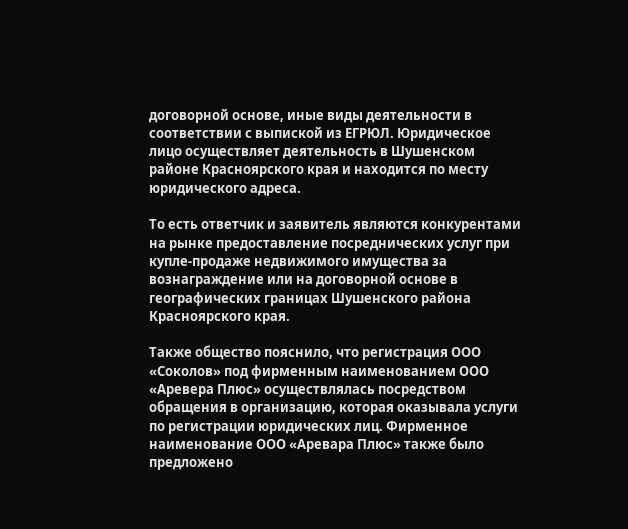договорной основе, иные виды деятельности в соответствии с выпиской из ЕГРЮЛ. Юридическое лицо осуществляет деятельность в Шушенском районе Красноярского края и находится по месту юридического адреса.

То есть ответчик и заявитель являются конкурентами на рынке предоставление посреднических услуг при купле-продаже недвижимого имущества за вознаграждение или на договорной основе в географических границах Шушенского района Красноярского края.

Также общество пояснило, что регистрация ООО «Соколов» под фирменным наименованием ООО «Аревера Плюс» осуществлялась посредством обращения в организацию, которая оказывала услуги по регистрации юридических лиц. Фирменное наименование ООО «Аревара Плюс» также было предложено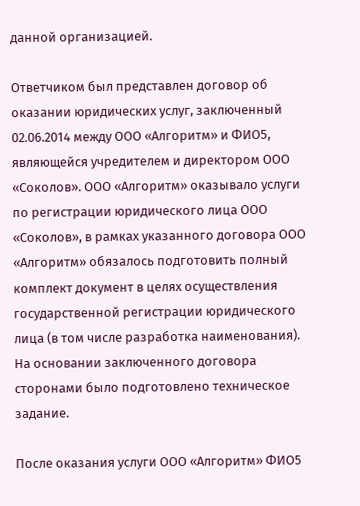данной организацией.

Ответчиком был представлен договор об оказании юридических услуг, заключенный 02.06.2014 между ООО «Алгоритм» и ФИО5, являющейся учредителем и директором ООО «Соколов». ООО «Алгоритм» оказывало услуги по регистрации юридического лица ООО «Соколов», в рамках указанного договора ООО «Алгоритм» обязалось подготовить полный комплект документ в целях осуществления государственной регистрации юридического лица (в том числе разработка наименования). На основании заключенного договора сторонами было подготовлено техническое задание.

После оказания услуги ООО «Алгоритм» ФИО5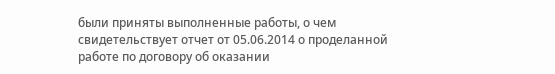были приняты выполненные работы, о чем свидетельствует отчет от 05.06.2014 о проделанной работе по договору об оказании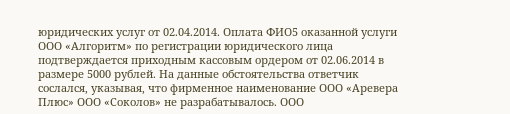юридических услуг от 02.04.2014. Оплата ФИО5 оказанной услуги ООО «Алгоритм» по регистрации юридического лица подтверждается приходным кассовым ордером от 02.06.2014 в размере 5000 рублей. На данные обстоятельства ответчик сослался, указывая, что фирменное наименование ООО «Аревера Плюс» ООО «Соколов» не разрабатывалось. ООО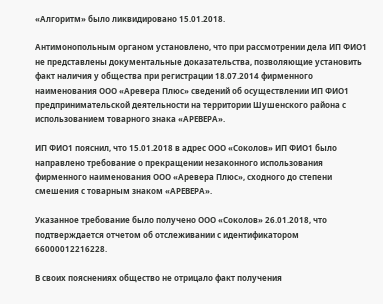«Алгоритм» было ликвидировано 15.01.2018.

Антимонопольным органом установлено, что при рассмотрении дела ИП ФИО1 не представлены документальные доказательства, позволяющие установить факт наличия у общества при регистрации 18.07.2014 фирменного наименования ООО «Аревера Плюс» сведений об осуществлении ИП ФИО1 предпринимательской деятельности на территории Шушенского района с использованием товарного знака «АРЕВЕРА».

ИП ФИО1 пояснил, что 15.01.2018 в адрес ООО «Соколов» ИП ФИО1 было направлено требование о прекращении незаконного использования фирменного наименования ООО «Аревера Плюс», сходного до степени смешения с товарным знаком «АРЕВЕРА».

Указанное требование было получено ООО «Соколов» 26.01.2018, что подтверждается отчетом об отслеживании с идентификатором 66000012216228.

В своих пояснениях общество не отрицало факт получения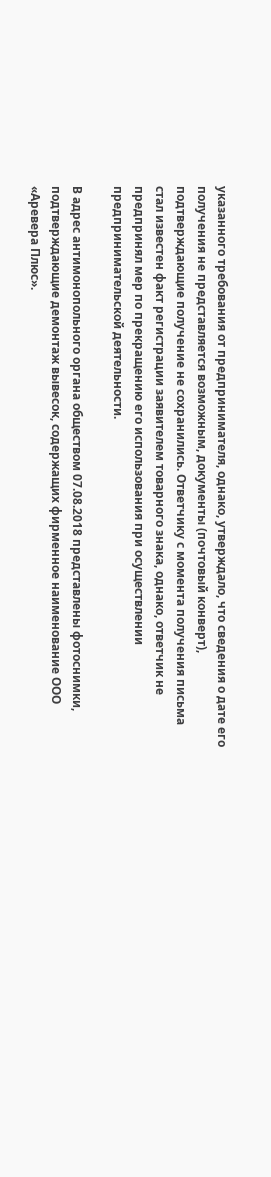указанного требования от предпринимателя, однако, утверждало, что сведения о дате его получения не представляется возможным, документы (почтовый конверт), подтверждающие получение не сохранились. Ответчику с момента получения письма стал известен факт регистрации заявителем товарного знака, однако, ответчик не предпринял мер по прекращению его использования при осуществлении предпринимательской деятельности.

В адрес антимонопольного органа обществом 07.08.2018 представлены фотоснимки, подтверждающие демонтаж вывесок, содержащих фирменное наименование ООО «Аревера Плюс».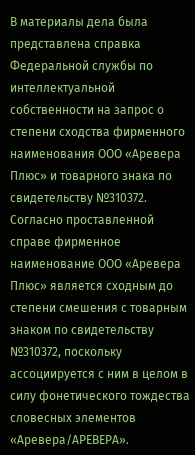В материалы дела была представлена справка Федеральной службы по интеллектуальной собственности на запрос о степени сходства фирменного наименования ООО «Аревера Плюс» и товарного знака по свидетельству №310372. Согласно проставленной справе фирменное наименование ООО «Аревера Плюс» является сходным до степени смешения с товарным знаком по свидетельству №310372, поскольку ассоциируется с ним в целом в силу фонетического тождества словесных элементов «Аревера/АРЕВЕРА».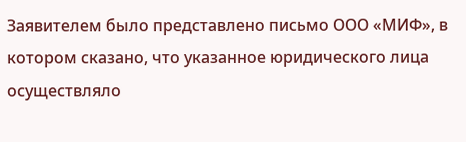Заявителем было представлено письмо ООО «МИФ», в котором сказано, что указанное юридического лица осуществляло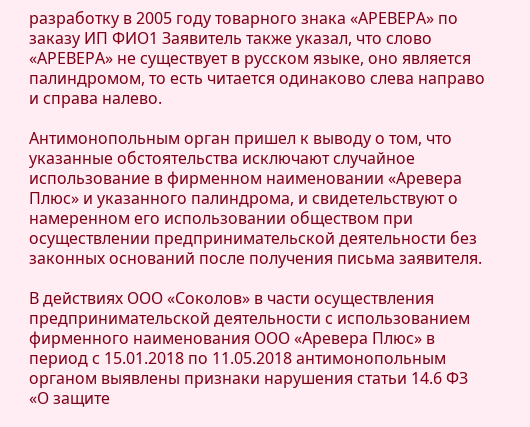разработку в 2005 году товарного знака «АРЕВЕРА» по заказу ИП ФИО1 Заявитель также указал, что слово «АРЕВЕРА» не существует в русском языке, оно является палиндромом, то есть читается одинаково слева направо и справа налево.

Антимонопольным орган пришел к выводу о том, что указанные обстоятельства исключают случайное использование в фирменном наименовании «Аревера Плюс» и указанного палиндрома, и свидетельствуют о намеренном его использовании обществом при осуществлении предпринимательской деятельности без законных оснований после получения письма заявителя.

В действиях ООО «Соколов» в части осуществления предпринимательской деятельности с использованием фирменного наименования ООО «Аревера Плюс» в период с 15.01.2018 по 11.05.2018 антимонопольным органом выявлены признаки нарушения статьи 14.6 ФЗ «О защите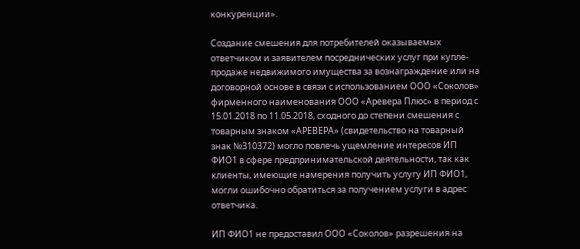конкуренции».

Создание смешения для потребителей оказываемых ответчиком и заявителем посреднических услуг при купле-продаже недвижимого имущества за вознаграждение или на договорной основе в связи с использованием ООО «Соколов» фирменного наименования ООО «Аревера Плюс» в период с 15.01.2018 по 11.05.2018, сходного до степени смешения с товарным знаком «АРЕВЕРА» (свидетельство на товарный знак №310372) могло повлечь ущемление интересов ИП ФИО1 в сфере предпринимательской деятельности, так как клиенты, имеющие намерения получить услугу ИП ФИО1, могли ошибочно обратиться за получением услуги в адрес ответчика.

ИП ФИО1 не предоставил ООО «Соколов» разрешения на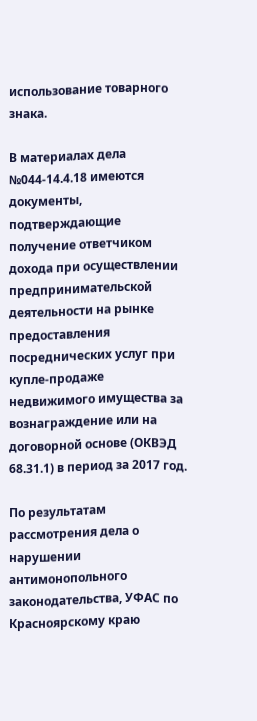использование товарного знака.

В материалах дела №044-14.4.18 имеются документы, подтверждающие получение ответчиком дохода при осуществлении предпринимательской деятельности на рынке предоставления посреднических услуг при купле-продаже недвижимого имущества за вознаграждение или на договорной основе (ОКВЭД 68.31.1) в период за 2017 год.

По результатам рассмотрения дела о нарушении антимонопольного законодательства, УФАС по Красноярскому краю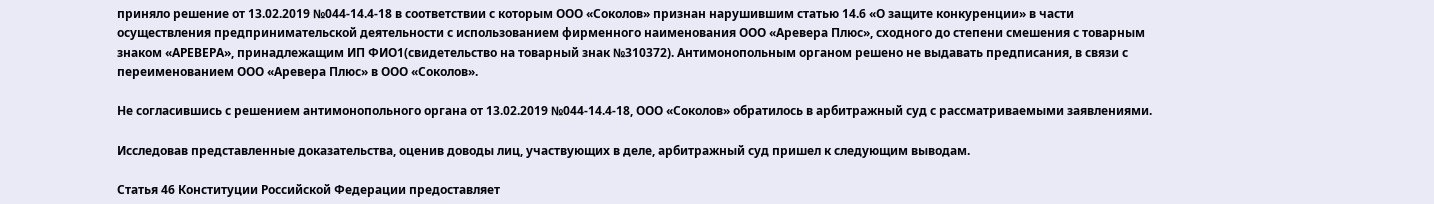приняло решение от 13.02.2019 №044-14.4-18 в соответствии с которым ООО «Соколов» признан нарушившим статью 14.6 «О защите конкуренции» в части осуществления предпринимательской деятельности с использованием фирменного наименования ООО «Аревера Плюс», сходного до степени смешения с товарным знаком «АРЕВЕРА», принадлежащим ИП ФИО1(свидетельство на товарный знак №310372). Антимонопольным органом решено не выдавать предписания, в связи с переименованием ООО «Аревера Плюс» в ООО «Соколов».

Не согласившись с решением антимонопольного органа от 13.02.2019 №044-14.4-18, ООО «Соколов» обратилось в арбитражный суд с рассматриваемыми заявлениями.

Исследовав представленные доказательства, оценив доводы лиц, участвующих в деле, арбитражный суд пришел к следующим выводам.

Статья 46 Конституции Российской Федерации предоставляет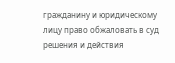гражданину и юридическому лицу право обжаловать в суд решения и действия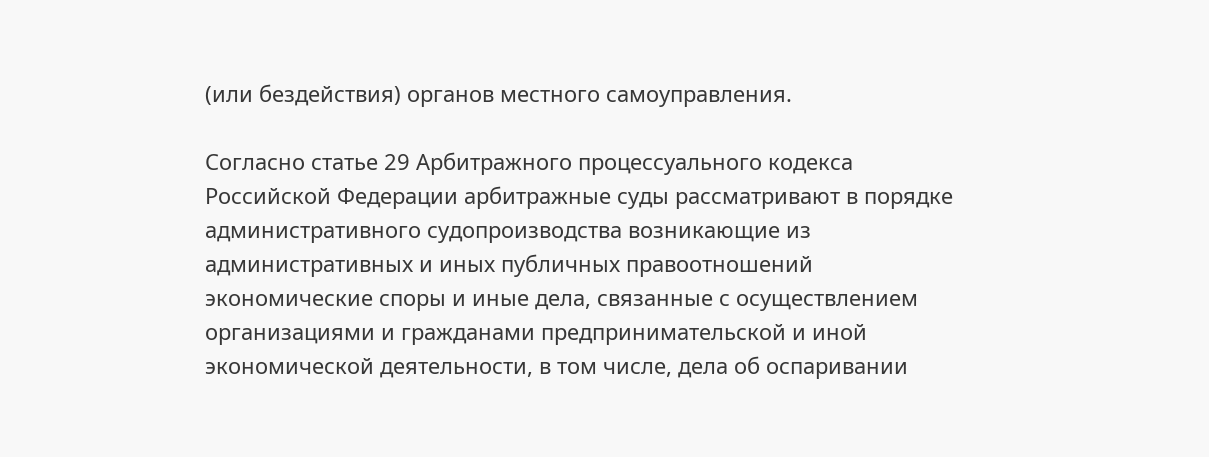(или бездействия) органов местного самоуправления.

Согласно статье 29 Арбитражного процессуального кодекса Российской Федерации арбитражные суды рассматривают в порядке административного судопроизводства возникающие из административных и иных публичных правоотношений экономические споры и иные дела, связанные с осуществлением организациями и гражданами предпринимательской и иной экономической деятельности, в том числе, дела об оспаривании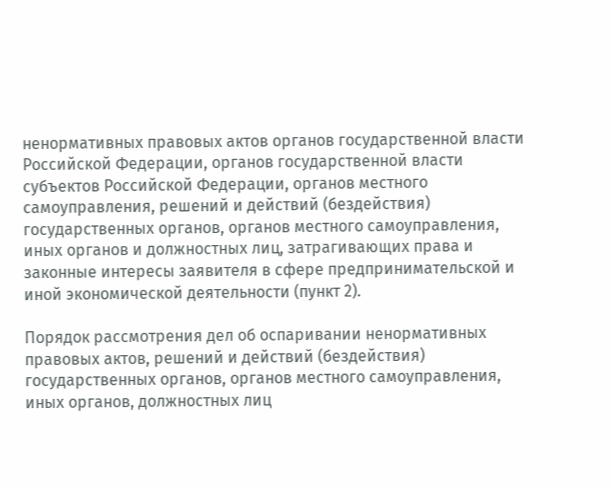ненормативных правовых актов органов государственной власти Российской Федерации, органов государственной власти субъектов Российской Федерации, органов местного самоуправления, решений и действий (бездействия) государственных органов, органов местного самоуправления, иных органов и должностных лиц, затрагивающих права и законные интересы заявителя в сфере предпринимательской и иной экономической деятельности (пункт 2).

Порядок рассмотрения дел об оспаривании ненормативных правовых актов, решений и действий (бездействия) государственных органов, органов местного самоуправления, иных органов, должностных лиц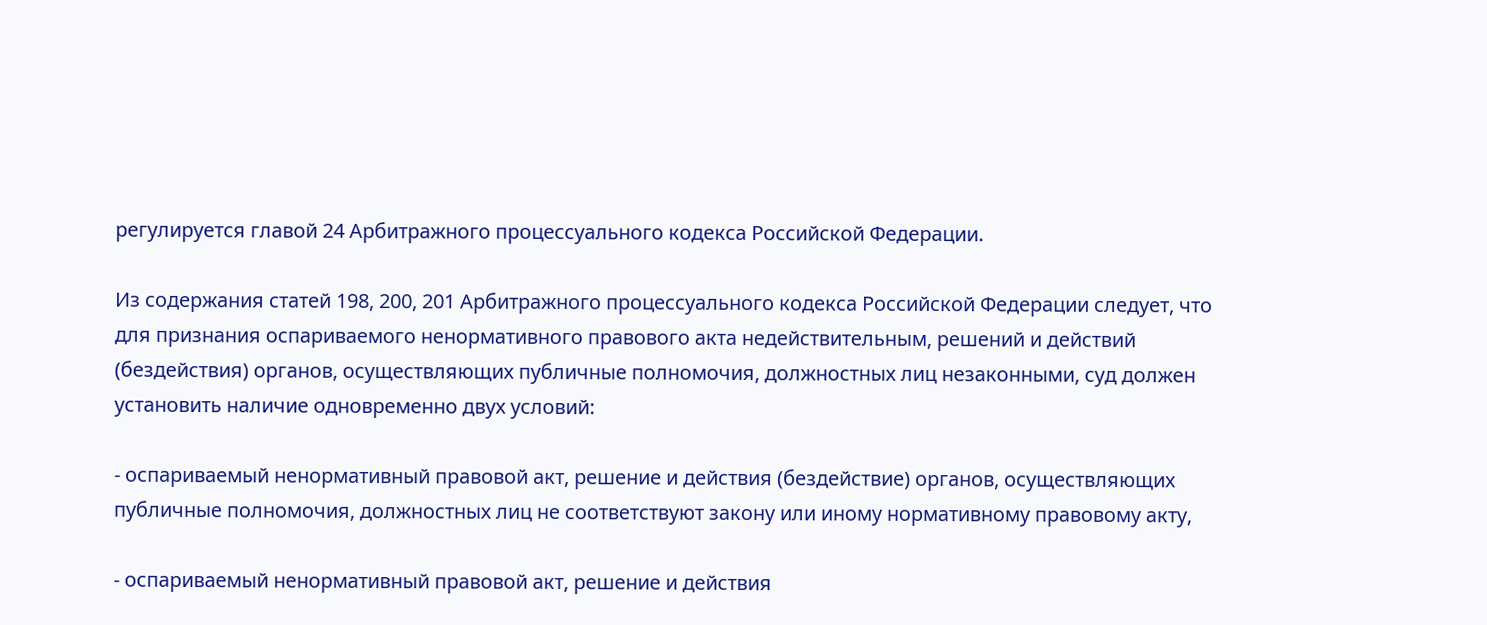регулируется главой 24 Арбитражного процессуального кодекса Российской Федерации.

Из содержания статей 198, 200, 201 Арбитражного процессуального кодекса Российской Федерации следует, что для признания оспариваемого ненормативного правового акта недействительным, решений и действий (бездействия) органов, осуществляющих публичные полномочия, должностных лиц незаконными, суд должен установить наличие одновременно двух условий:

- оспариваемый ненормативный правовой акт, решение и действия (бездействие) органов, осуществляющих публичные полномочия, должностных лиц не соответствуют закону или иному нормативному правовому акту,

- оспариваемый ненормативный правовой акт, решение и действия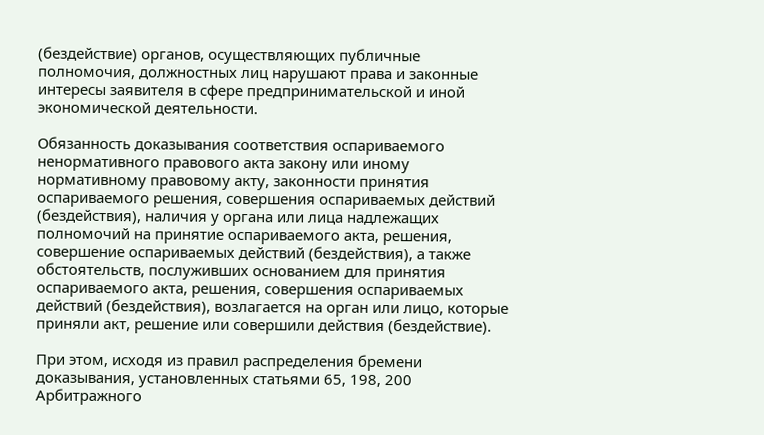(бездействие) органов, осуществляющих публичные полномочия, должностных лиц нарушают права и законные интересы заявителя в сфере предпринимательской и иной экономической деятельности.

Обязанность доказывания соответствия оспариваемого ненормативного правового акта закону или иному нормативному правовому акту, законности принятия оспариваемого решения, совершения оспариваемых действий (бездействия), наличия у органа или лица надлежащих полномочий на принятие оспариваемого акта, решения, совершение оспариваемых действий (бездействия), а также обстоятельств, послуживших основанием для принятия оспариваемого акта, решения, совершения оспариваемых действий (бездействия), возлагается на орган или лицо, которые приняли акт, решение или совершили действия (бездействие).

При этом, исходя из правил распределения бремени доказывания, установленных статьями 65, 198, 200 Арбитражного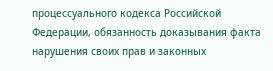процессуального кодекса Российской Федерации, обязанность доказывания факта нарушения своих прав и законных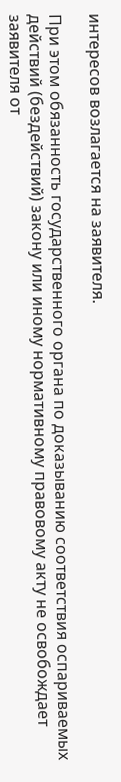интересов возлагается на заявителя.

При этом обязанность государственного органа по доказыванию соответствия оспариваемых действий (бездействий) закону или иному нормативному правовому акту не освобождает заявителя от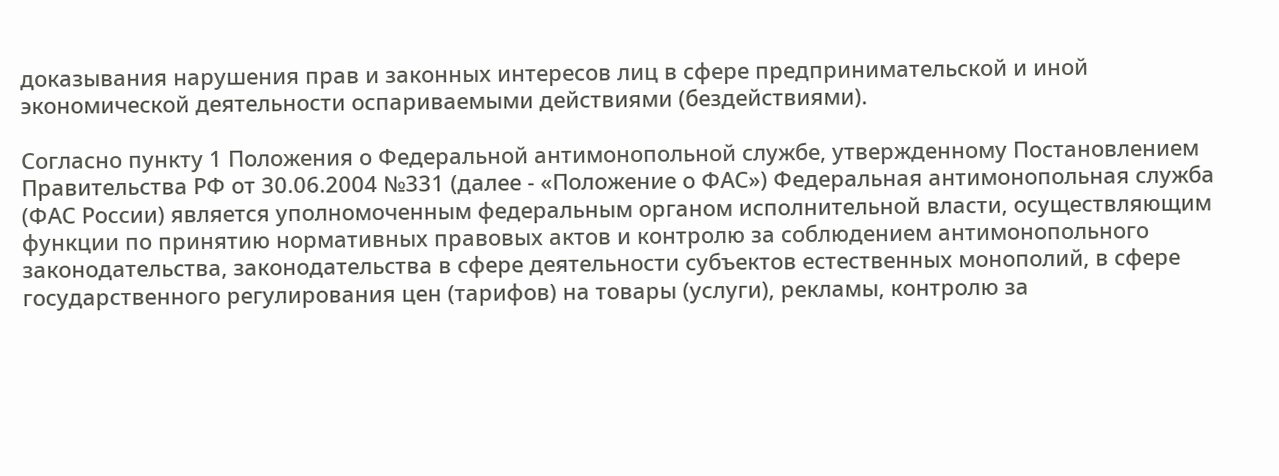доказывания нарушения прав и законных интересов лиц в сфере предпринимательской и иной экономической деятельности оспариваемыми действиями (бездействиями).

Согласно пункту 1 Положения о Федеральной антимонопольной службе, утвержденному Постановлением Правительства РФ от 30.06.2004 №331 (далее - «Положение о ФАС») Федеральная антимонопольная служба (ФАС России) является уполномоченным федеральным органом исполнительной власти, осуществляющим функции по принятию нормативных правовых актов и контролю за соблюдением антимонопольного законодательства, законодательства в сфере деятельности субъектов естественных монополий, в сфере государственного регулирования цен (тарифов) на товары (услуги), рекламы, контролю за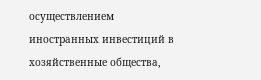осуществлением иностранных инвестиций в хозяйственные общества,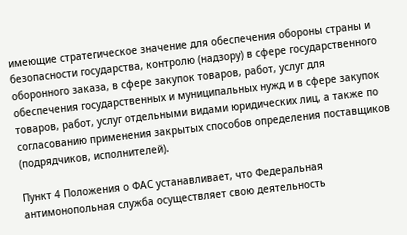имеющие стратегическое значение для обеспечения обороны страны и безопасности государства, контролю (надзору) в сфере государственного оборонного заказа, в сфере закупок товаров, работ, услуг для обеспечения государственных и муниципальных нужд и в сфере закупок товаров, работ, услуг отдельными видами юридических лиц, а также по согласованию применения закрытых способов определения поставщиков (подрядчиков, исполнителей).

Пункт 4 Положения о ФАС устанавливает, что Федеральная антимонопольная служба осуществляет свою деятельность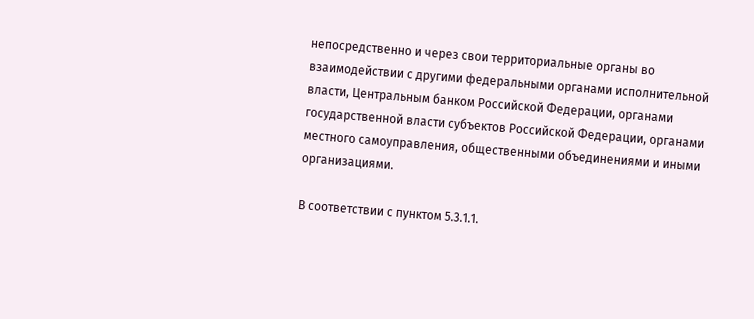непосредственно и через свои территориальные органы во взаимодействии с другими федеральными органами исполнительной власти, Центральным банком Российской Федерации, органами государственной власти субъектов Российской Федерации, органами местного самоуправления, общественными объединениями и иными организациями.

В соответствии с пунктом 5.3.1.1.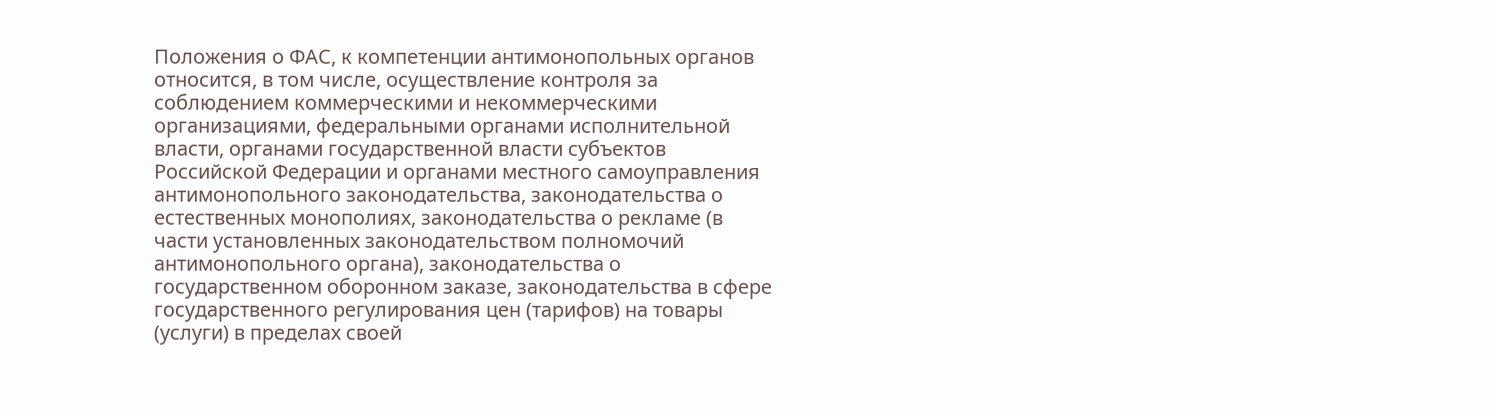Положения о ФАС, к компетенции антимонопольных органов относится, в том числе, осуществление контроля за соблюдением коммерческими и некоммерческими организациями, федеральными органами исполнительной власти, органами государственной власти субъектов Российской Федерации и органами местного самоуправления антимонопольного законодательства, законодательства о естественных монополиях, законодательства о рекламе (в части установленных законодательством полномочий антимонопольного органа), законодательства о государственном оборонном заказе, законодательства в сфере государственного регулирования цен (тарифов) на товары (услуги) в пределах своей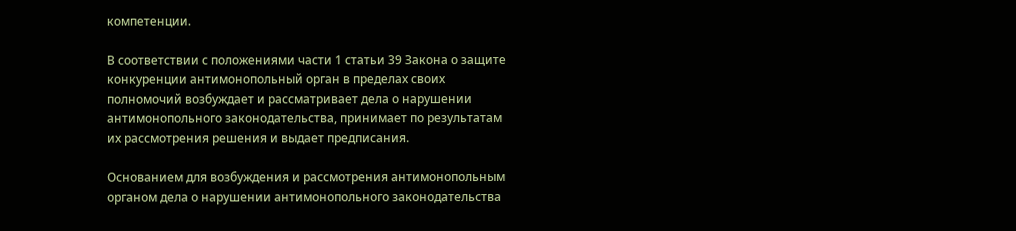компетенции.

В соответствии с положениями части 1 статьи 39 Закона о защите конкуренции антимонопольный орган в пределах своих полномочий возбуждает и рассматривает дела о нарушении антимонопольного законодательства, принимает по результатам их рассмотрения решения и выдает предписания.

Основанием для возбуждения и рассмотрения антимонопольным органом дела о нарушении антимонопольного законодательства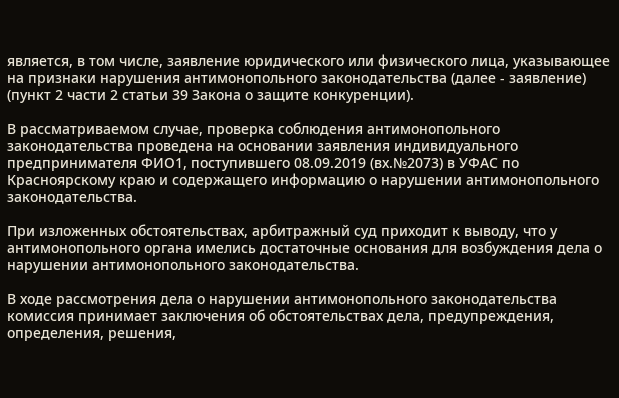является, в том числе, заявление юридического или физического лица, указывающее на признаки нарушения антимонопольного законодательства (далее - заявление) (пункт 2 части 2 статьи 39 Закона о защите конкуренции).

В рассматриваемом случае, проверка соблюдения антимонопольного законодательства проведена на основании заявления индивидуального предпринимателя ФИО1, поступившего 08.09.2019 (вх.№2073) в УФАС по Красноярскому краю и содержащего информацию о нарушении антимонопольного законодательства.

При изложенных обстоятельствах, арбитражный суд приходит к выводу, что у антимонопольного органа имелись достаточные основания для возбуждения дела о нарушении антимонопольного законодательства.

В ходе рассмотрения дела о нарушении антимонопольного законодательства комиссия принимает заключения об обстоятельствах дела, предупреждения, определения, решения,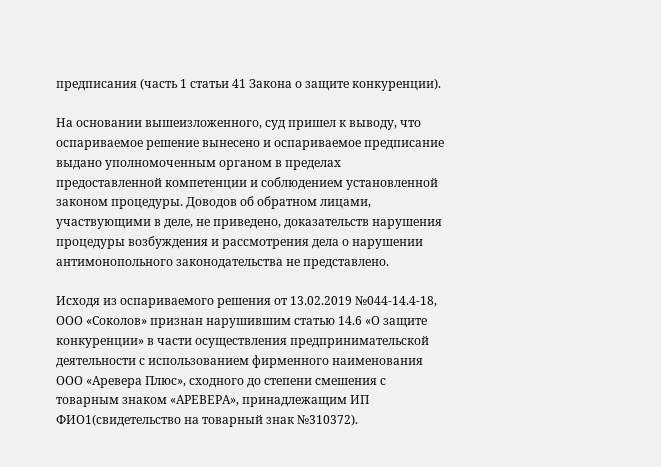предписания (часть 1 статьи 41 Закона о защите конкуренции).

На основании вышеизложенного, суд пришел к выводу, что оспариваемое решение вынесено и оспариваемое предписание выдано уполномоченным органом в пределах предоставленной компетенции и соблюдением установленной законом процедуры. Доводов об обратном лицами, участвующими в деле, не приведено, доказательств нарушения процедуры возбуждения и рассмотрения дела о нарушении антимонопольного законодательства не представлено.

Исходя из оспариваемого решения от 13.02.2019 №044-14.4-18, ООО «Соколов» признан нарушившим статью 14.6 «О защите конкуренции» в части осуществления предпринимательской деятельности с использованием фирменного наименования ООО «Аревера Плюс», сходного до степени смешения с товарным знаком «АРЕВЕРА», принадлежащим ИП ФИО1(свидетельство на товарный знак №310372).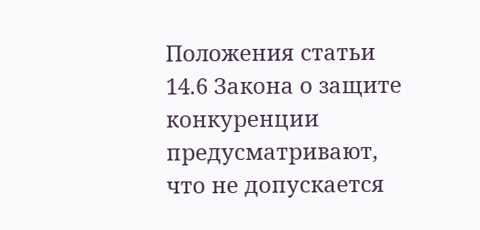Положения статьи 14.6 Закона о защите конкуренции предусматривают, что не допускается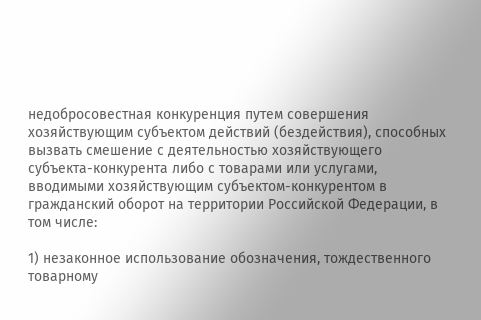недобросовестная конкуренция путем совершения хозяйствующим субъектом действий (бездействия), способных вызвать смешение с деятельностью хозяйствующего субъекта-конкурента либо с товарами или услугами, вводимыми хозяйствующим субъектом-конкурентом в гражданский оборот на территории Российской Федерации, в том числе:

1) незаконное использование обозначения, тождественного товарному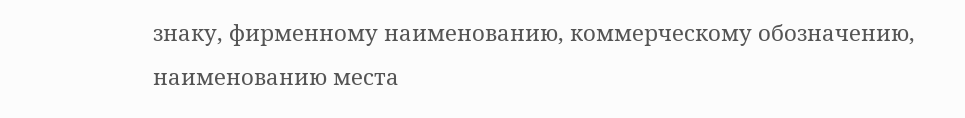знаку, фирменному наименованию, коммерческому обозначению, наименованию места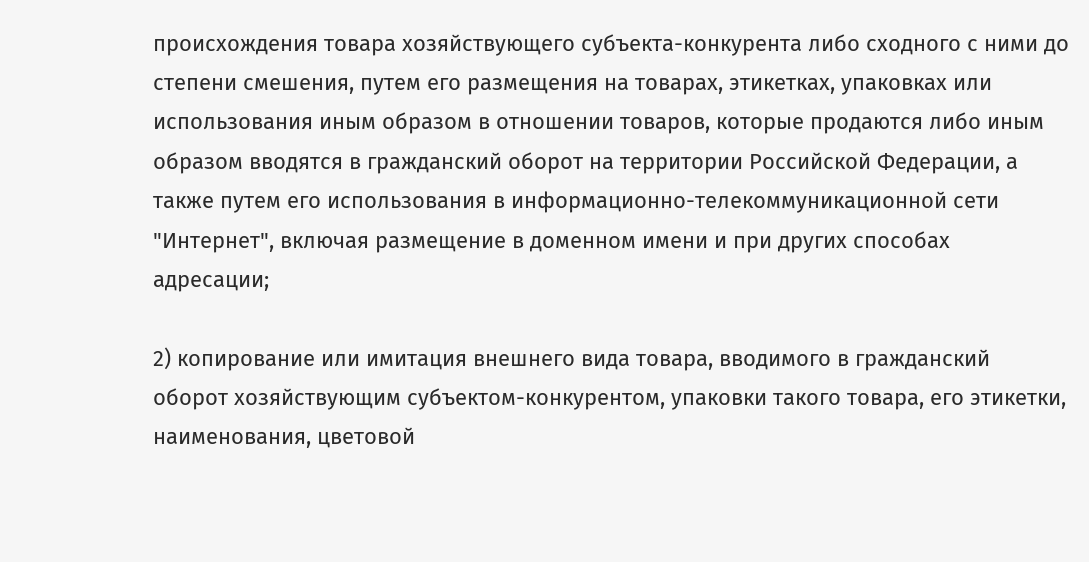происхождения товара хозяйствующего субъекта-конкурента либо сходного с ними до степени смешения, путем его размещения на товарах, этикетках, упаковках или использования иным образом в отношении товаров, которые продаются либо иным образом вводятся в гражданский оборот на территории Российской Федерации, а также путем его использования в информационно-телекоммуникационной сети "Интернет", включая размещение в доменном имени и при других способах адресации;

2) копирование или имитация внешнего вида товара, вводимого в гражданский оборот хозяйствующим субъектом-конкурентом, упаковки такого товара, его этикетки, наименования, цветовой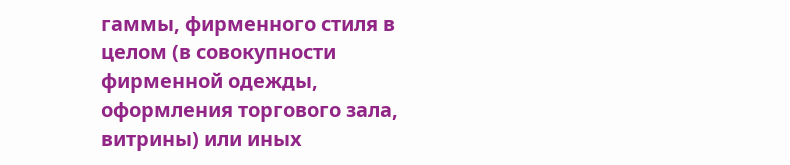гаммы, фирменного стиля в целом (в совокупности фирменной одежды, оформления торгового зала, витрины) или иных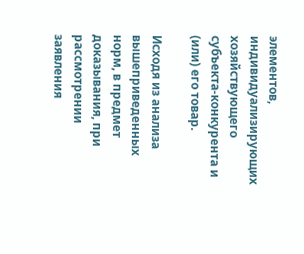элементов, индивидуализирующих хозяйствующего субъекта-конкурента и (или) его товар.

Исходя из анализа вышеприведенных норм, в предмет доказывания, при рассмотрении заявления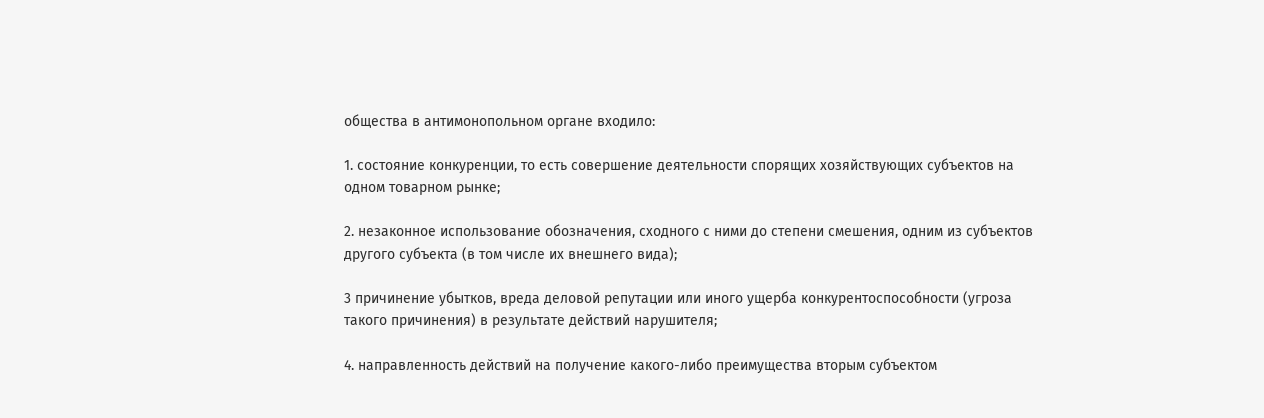общества в антимонопольном органе входило:

1. состояние конкуренции, то есть совершение деятельности спорящих хозяйствующих субъектов на одном товарном рынке;

2. незаконное использование обозначения, сходного с ними до степени смешения, одним из субъектов другого субъекта (в том числе их внешнего вида);

3 причинение убытков, вреда деловой репутации или иного ущерба конкурентоспособности (угроза такого причинения) в результате действий нарушителя;

4. направленность действий на получение какого-либо преимущества вторым субъектом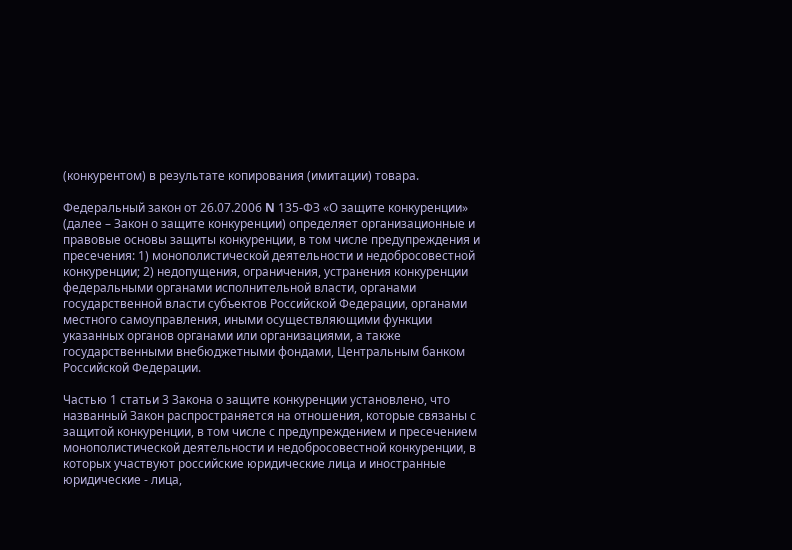(конкурентом) в результате копирования (имитации) товара.

Федеральный закон от 26.07.2006 N 135-ФЗ «О защите конкуренции» (далее – Закон о защите конкуренции) определяет организационные и правовые основы защиты конкуренции, в том числе предупреждения и пресечения: 1) монополистической деятельности и недобросовестной конкуренции; 2) недопущения, ограничения, устранения конкуренции федеральными органами исполнительной власти, органами государственной власти субъектов Российской Федерации, органами местного самоуправления, иными осуществляющими функции указанных органов органами или организациями, а также государственными внебюджетными фондами, Центральным банком Российской Федерации.

Частью 1 статьи 3 Закона о защите конкуренции установлено, что названный Закон распространяется на отношения, которые связаны с защитой конкуренции, в том числе с предупреждением и пресечением монополистической деятельности и недобросовестной конкуренции, в которых участвуют российские юридические лица и иностранные юридические - лица,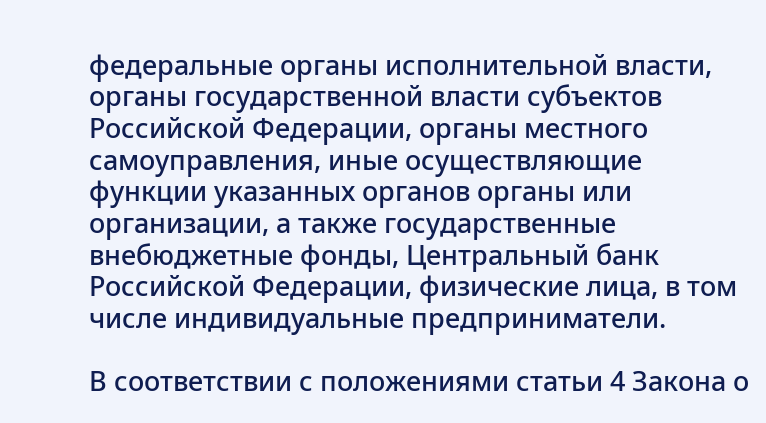федеральные органы исполнительной власти, органы государственной власти субъектов Российской Федерации, органы местного самоуправления, иные осуществляющие функции указанных органов органы или организации, а также государственные внебюджетные фонды, Центральный банк Российской Федерации, физические лица, в том числе индивидуальные предприниматели.

В соответствии с положениями статьи 4 Закона о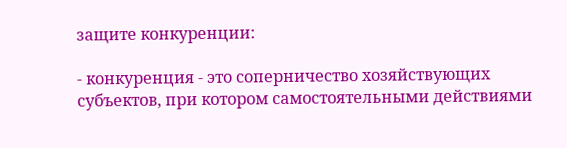защите конкуренции:

- конкуренция - это соперничество хозяйствующих субъектов, при котором самостоятельными действиями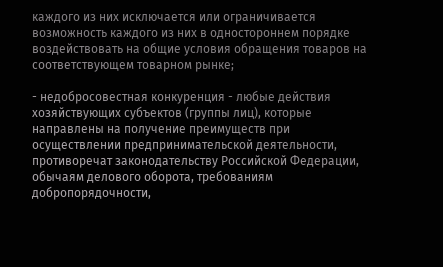каждого из них исключается или ограничивается возможность каждого из них в одностороннем порядке воздействовать на общие условия обращения товаров на соответствующем товарном рынке;

- недобросовестная конкуренция - любые действия хозяйствующих субъектов (группы лиц), которые направлены на получение преимуществ при осуществлении предпринимательской деятельности, противоречат законодательству Российской Федерации, обычаям делового оборота, требованиям добропорядочности,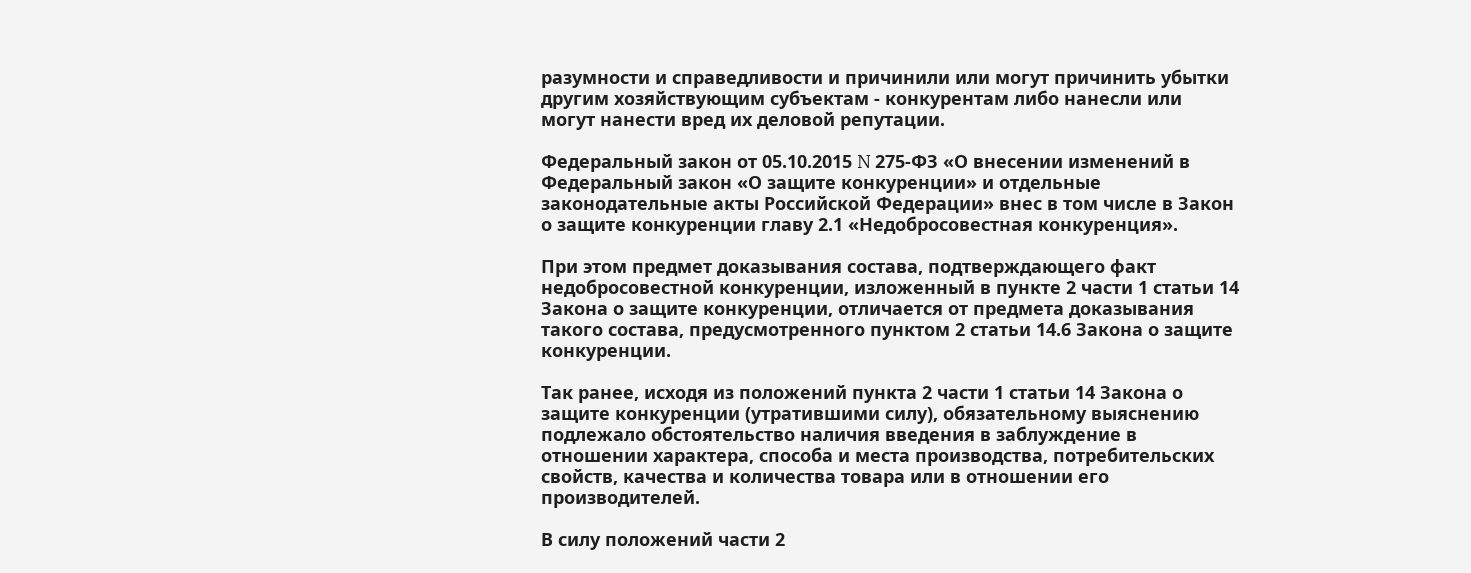разумности и справедливости и причинили или могут причинить убытки другим хозяйствующим субъектам - конкурентам либо нанесли или могут нанести вред их деловой репутации.

Федеральный закон от 05.10.2015 N 275-ФЗ «О внесении изменений в Федеральный закон «О защите конкуренции» и отдельные законодательные акты Российской Федерации» внес в том числе в Закон о защите конкуренции главу 2.1 «Недобросовестная конкуренция».

При этом предмет доказывания состава, подтверждающего факт недобросовестной конкуренции, изложенный в пункте 2 части 1 статьи 14 Закона о защите конкуренции, отличается от предмета доказывания такого состава, предусмотренного пунктом 2 статьи 14.6 Закона о защите конкуренции.

Так ранее, исходя из положений пункта 2 части 1 статьи 14 Закона о защите конкуренции (утратившими силу), обязательному выяснению подлежало обстоятельство наличия введения в заблуждение в отношении характера, способа и места производства, потребительских свойств, качества и количества товара или в отношении его производителей.

В силу положений части 2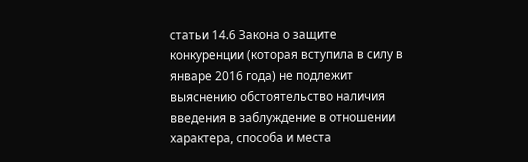статьи 14.6 Закона о защите конкуренции (которая вступила в силу в январе 2016 года) не подлежит выяснению обстоятельство наличия введения в заблуждение в отношении характера, способа и места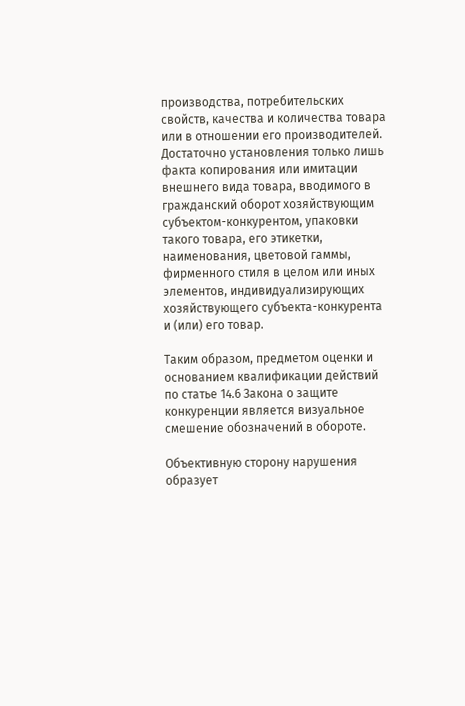производства, потребительских свойств, качества и количества товара или в отношении его производителей. Достаточно установления только лишь факта копирования или имитации внешнего вида товара, вводимого в гражданский оборот хозяйствующим субъектом-конкурентом, упаковки такого товара, его этикетки, наименования, цветовой гаммы, фирменного стиля в целом или иных элементов, индивидуализирующих хозяйствующего субъекта-конкурента и (или) его товар.

Таким образом, предметом оценки и основанием квалификации действий по статье 14.6 Закона о защите конкуренции является визуальное смешение обозначений в обороте.

Объективную сторону нарушения образует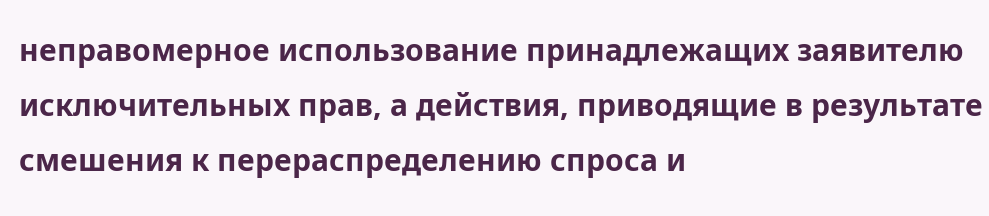неправомерное использование принадлежащих заявителю исключительных прав, а действия, приводящие в результате смешения к перераспределению спроса и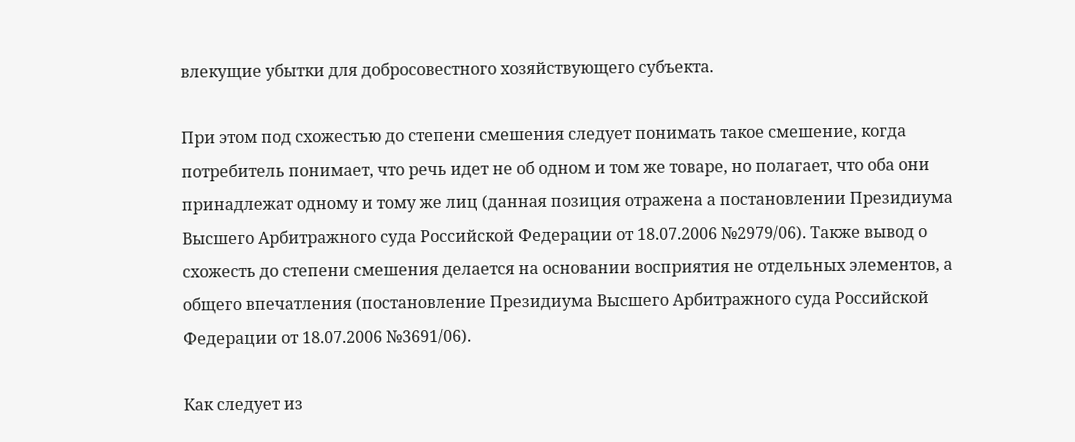влекущие убытки для добросовестного хозяйствующего субъекта.

При этом под схожестью до степени смешения следует понимать такое смешение, когда потребитель понимает, что речь идет не об одном и том же товаре, но полагает, что оба они принадлежат одному и тому же лиц (данная позиция отражена а постановлении Президиума Высшего Арбитражного суда Российской Федерации от 18.07.2006 №2979/06). Также вывод о схожесть до степени смешения делается на основании восприятия не отдельных элементов, а общего впечатления (постановление Президиума Высшего Арбитражного суда Российской Федерации от 18.07.2006 №3691/06).

Как следует из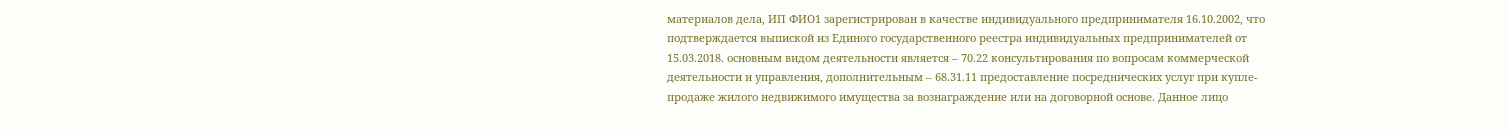материалов дела, ИП ФИО1 зарегистрирован в качестве индивидуального предпринимателя 16.10.2002, что подтверждается выпиской из Единого государственного реестра индивидуальных предпринимателей от 15.03.2018. основным видом деятельности является – 70.22 консультирования по вопросам коммерческой деятельности и управления, дополнительным – 68.31.11 предоставление посреднических услуг при купле-продаже жилого недвижимого имущества за вознаграждение или на договорной основе. Данное лицо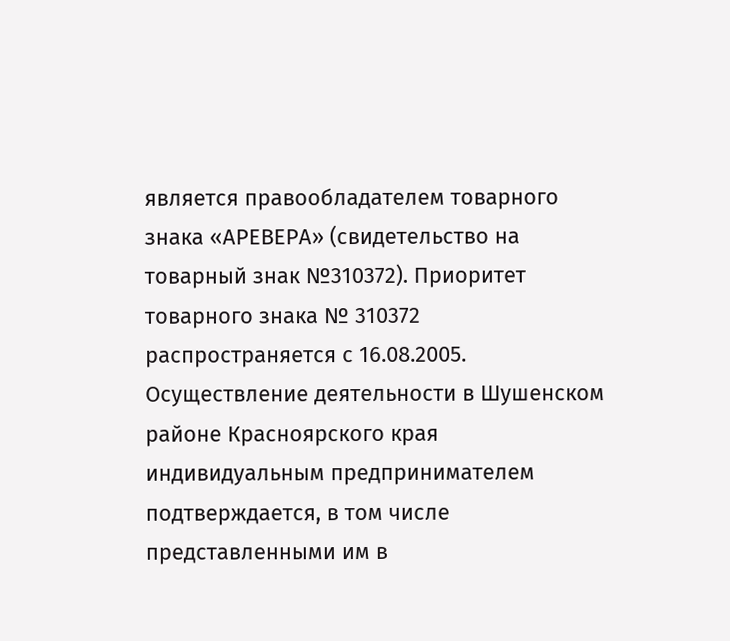является правообладателем товарного знака «АРЕВЕРА» (свидетельство на товарный знак №310372). Приоритет товарного знака № 310372 распространяется с 16.08.2005. Осуществление деятельности в Шушенском районе Красноярского края индивидуальным предпринимателем подтверждается, в том числе представленными им в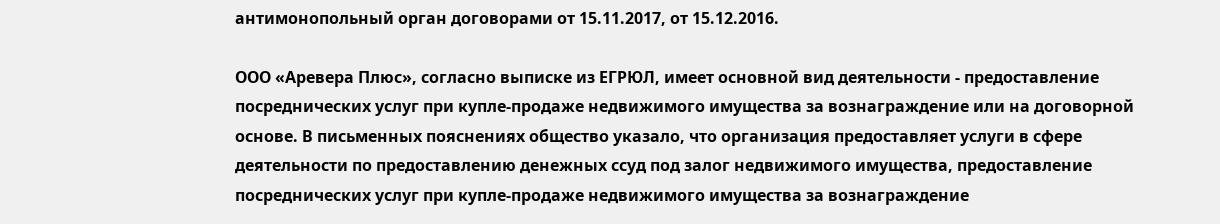антимонопольный орган договорами от 15.11.2017, от 15.12.2016.

ООО «Аревера Плюс», согласно выписке из ЕГРЮЛ, имеет основной вид деятельности - предоставление посреднических услуг при купле-продаже недвижимого имущества за вознаграждение или на договорной основе. В письменных пояснениях общество указало, что организация предоставляет услуги в сфере деятельности по предоставлению денежных ссуд под залог недвижимого имущества, предоставление посреднических услуг при купле-продаже недвижимого имущества за вознаграждение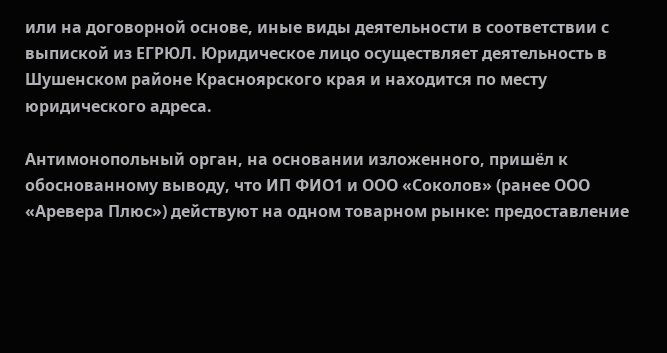или на договорной основе, иные виды деятельности в соответствии с выпиской из ЕГРЮЛ. Юридическое лицо осуществляет деятельность в Шушенском районе Красноярского края и находится по месту юридического адреса.

Антимонопольный орган, на основании изложенного, пришёл к обоснованному выводу, что ИП ФИО1 и ООО «Соколов» (ранее ООО «Аревера Плюс») действуют на одном товарном рынке: предоставление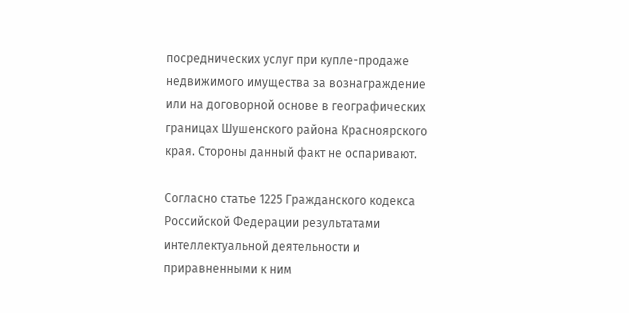посреднических услуг при купле-продаже недвижимого имущества за вознаграждение или на договорной основе в географических границах Шушенского района Красноярского края. Стороны данный факт не оспаривают.

Согласно статье 1225 Гражданского кодекса Российской Федерации результатами интеллектуальной деятельности и приравненными к ним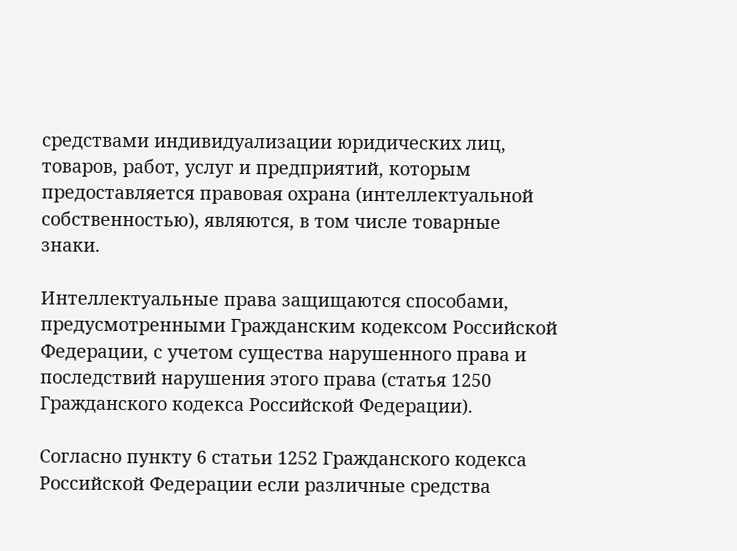средствами индивидуализации юридических лиц, товаров, работ, услуг и предприятий, которым предоставляется правовая охрана (интеллектуальной собственностью), являются, в том числе товарные знаки.

Интеллектуальные права защищаются способами, предусмотренными Гражданским кодексом Российской Федерации, с учетом существа нарушенного права и последствий нарушения этого права (статья 1250 Гражданского кодекса Российской Федерации).

Согласно пункту 6 статьи 1252 Гражданского кодекса Российской Федерации если различные средства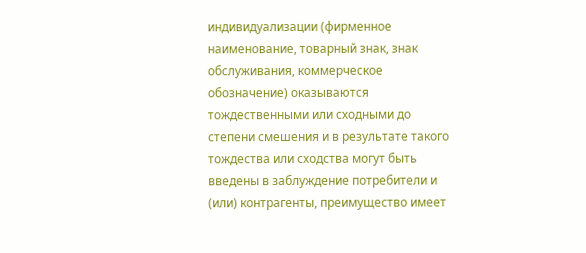индивидуализации (фирменное наименование, товарный знак, знак обслуживания, коммерческое обозначение) оказываются тождественными или сходными до степени смешения и в результате такого тождества или сходства могут быть введены в заблуждение потребители и (или) контрагенты, преимущество имеет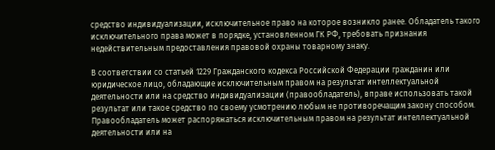средство индивидуализации, исключительное право на которое возникло ранее. Обладатель такого исключительного права может в порядке, установленном ГК РФ, требовать признания недействительным предоставления правовой охраны товарному знаку.

В соответствии со статьей 1229 Гражданского кодекса Российской Федерации гражданин или юридическое лицо, обладающие исключительным правом на результат интеллектуальной деятельности или на средство индивидуализации (правообладатель), вправе использовать такой результат или такое средство по своему усмотрению любым не противоречащим закону способом. Правообладатель может распоряжаться исключительным правом на результат интеллектуальной деятельности или на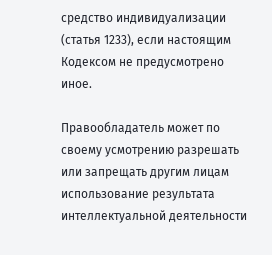средство индивидуализации (статья 1233), если настоящим Кодексом не предусмотрено иное.

Правообладатель может по своему усмотрению разрешать или запрещать другим лицам использование результата интеллектуальной деятельности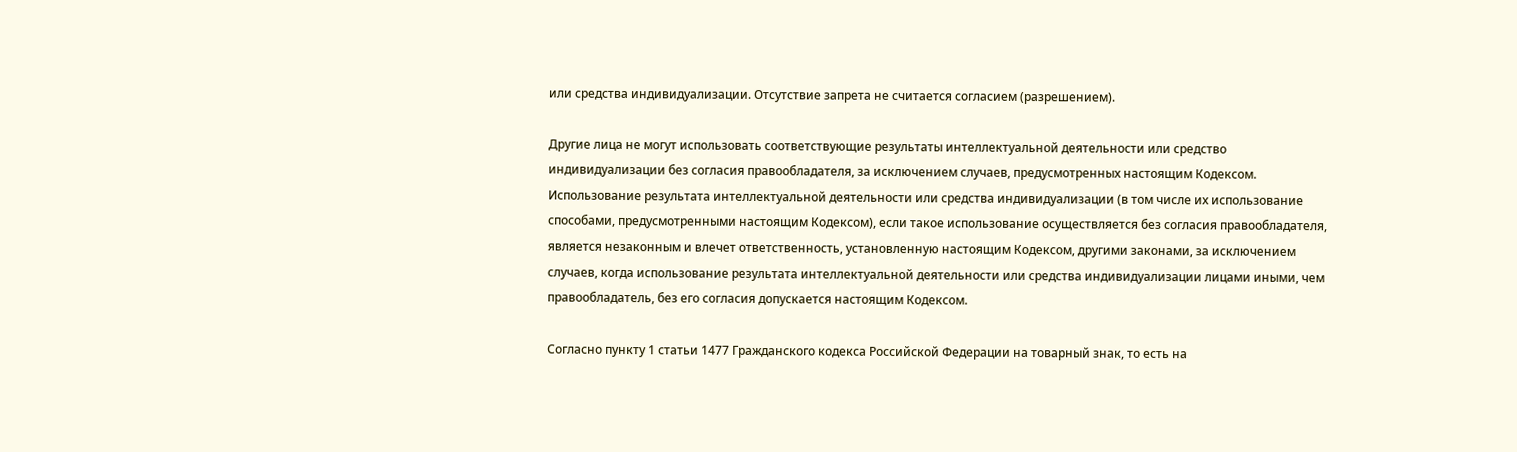или средства индивидуализации. Отсутствие запрета не считается согласием (разрешением).

Другие лица не могут использовать соответствующие результаты интеллектуальной деятельности или средство индивидуализации без согласия правообладателя, за исключением случаев, предусмотренных настоящим Кодексом. Использование результата интеллектуальной деятельности или средства индивидуализации (в том числе их использование способами, предусмотренными настоящим Кодексом), если такое использование осуществляется без согласия правообладателя, является незаконным и влечет ответственность, установленную настоящим Кодексом, другими законами, за исключением случаев, когда использование результата интеллектуальной деятельности или средства индивидуализации лицами иными, чем правообладатель, без его согласия допускается настоящим Кодексом.

Согласно пункту 1 статьи 1477 Гражданского кодекса Российской Федерации на товарный знак, то есть на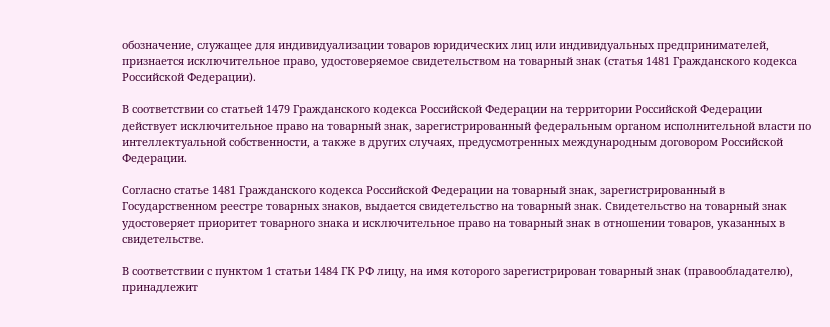обозначение, служащее для индивидуализации товаров юридических лиц или индивидуальных предпринимателей, признается исключительное право, удостоверяемое свидетельством на товарный знак (статья 1481 Гражданского кодекса Российской Федерации).

В соответствии со статьей 1479 Гражданского кодекса Российской Федерации на территории Российской Федерации действует исключительное право на товарный знак, зарегистрированный федеральным органом исполнительной власти по интеллектуальной собственности, а также в других случаях, предусмотренных международным договором Российской Федерации.

Согласно статье 1481 Гражданского кодекса Российской Федерации на товарный знак, зарегистрированный в Государственном реестре товарных знаков, выдается свидетельство на товарный знак. Свидетельство на товарный знак удостоверяет приоритет товарного знака и исключительное право на товарный знак в отношении товаров, указанных в свидетельстве.

В соответствии с пунктом 1 статьи 1484 ГК РФ лицу, на имя которого зарегистрирован товарный знак (правообладателю), принадлежит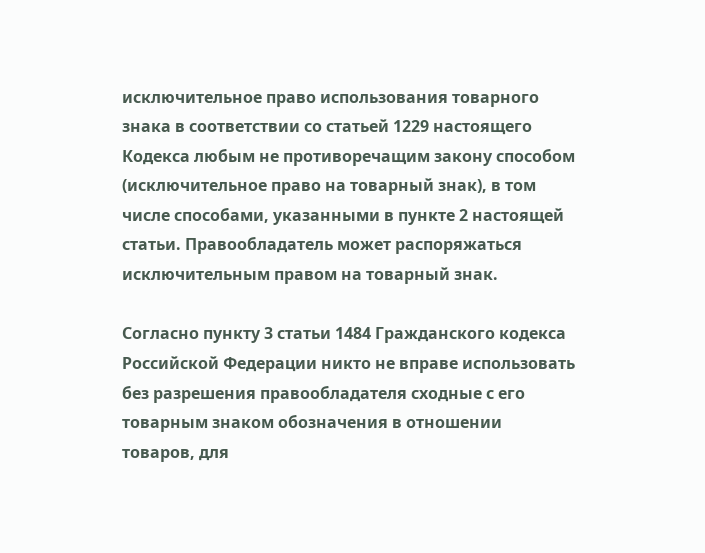исключительное право использования товарного знака в соответствии со статьей 1229 настоящего Кодекса любым не противоречащим закону способом (исключительное право на товарный знак), в том числе способами, указанными в пункте 2 настоящей статьи. Правообладатель может распоряжаться исключительным правом на товарный знак.

Согласно пункту 3 статьи 1484 Гражданского кодекса Российской Федерации никто не вправе использовать без разрешения правообладателя сходные с его товарным знаком обозначения в отношении товаров, для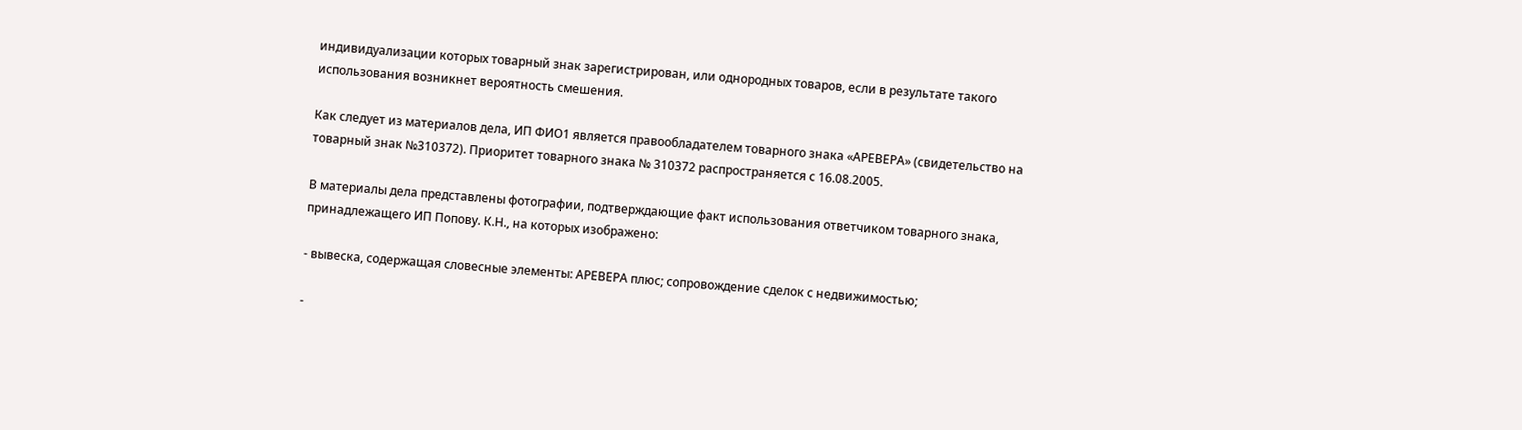индивидуализации которых товарный знак зарегистрирован, или однородных товаров, если в результате такого использования возникнет вероятность смешения.

Как следует из материалов дела, ИП ФИО1 является правообладателем товарного знака «АРЕВЕРА» (свидетельство на товарный знак №310372). Приоритет товарного знака № 310372 распространяется с 16.08.2005.

В материалы дела представлены фотографии, подтверждающие факт использования ответчиком товарного знака, принадлежащего ИП Попову. К.Н., на которых изображено:

- вывеска, содержащая словесные элементы: АРЕВЕРА плюс; сопровождение сделок с недвижимостью;

-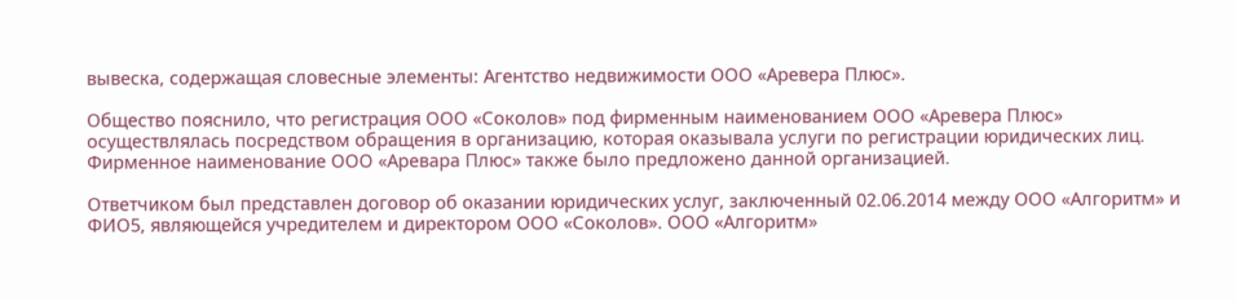вывеска, содержащая словесные элементы: Агентство недвижимости ООО «Аревера Плюс».

Общество пояснило, что регистрация ООО «Соколов» под фирменным наименованием ООО «Аревера Плюс» осуществлялась посредством обращения в организацию, которая оказывала услуги по регистрации юридических лиц. Фирменное наименование ООО «Аревара Плюс» также было предложено данной организацией.

Ответчиком был представлен договор об оказании юридических услуг, заключенный 02.06.2014 между ООО «Алгоритм» и ФИО5, являющейся учредителем и директором ООО «Соколов». ООО «Алгоритм»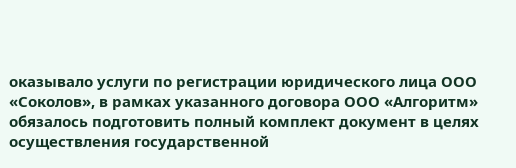оказывало услуги по регистрации юридического лица ООО «Соколов», в рамках указанного договора ООО «Алгоритм» обязалось подготовить полный комплект документ в целях осуществления государственной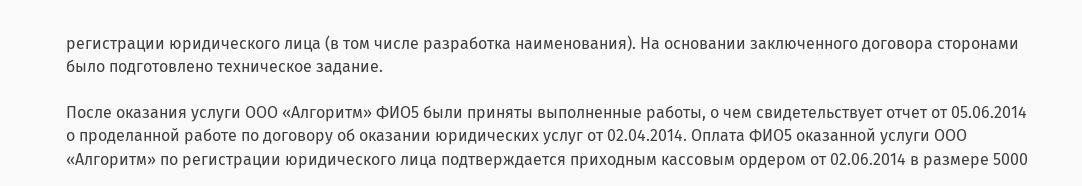регистрации юридического лица (в том числе разработка наименования). На основании заключенного договора сторонами было подготовлено техническое задание.

После оказания услуги ООО «Алгоритм» ФИО5 были приняты выполненные работы, о чем свидетельствует отчет от 05.06.2014 о проделанной работе по договору об оказании юридических услуг от 02.04.2014. Оплата ФИО5 оказанной услуги ООО «Алгоритм» по регистрации юридического лица подтверждается приходным кассовым ордером от 02.06.2014 в размере 5000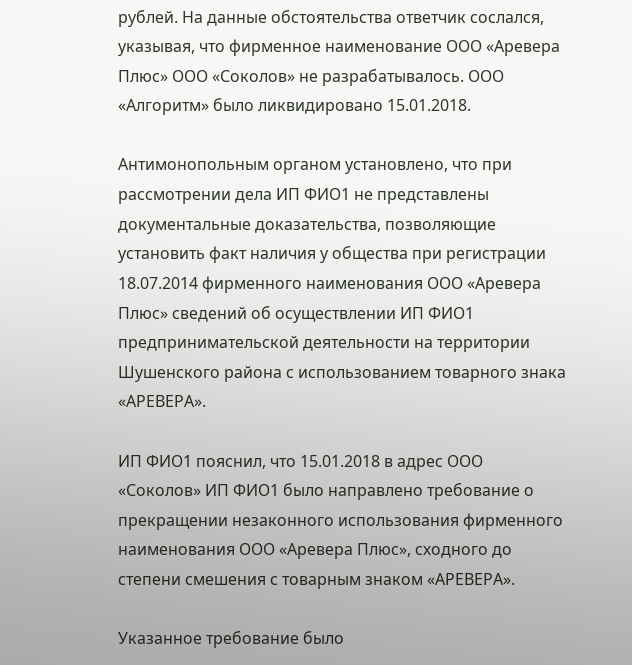рублей. На данные обстоятельства ответчик сослался, указывая, что фирменное наименование ООО «Аревера Плюс» ООО «Соколов» не разрабатывалось. ООО «Алгоритм» было ликвидировано 15.01.2018.

Антимонопольным органом установлено, что при рассмотрении дела ИП ФИО1 не представлены документальные доказательства, позволяющие установить факт наличия у общества при регистрации 18.07.2014 фирменного наименования ООО «Аревера Плюс» сведений об осуществлении ИП ФИО1 предпринимательской деятельности на территории Шушенского района с использованием товарного знака «АРЕВЕРА».

ИП ФИО1 пояснил, что 15.01.2018 в адрес ООО «Соколов» ИП ФИО1 было направлено требование о прекращении незаконного использования фирменного наименования ООО «Аревера Плюс», сходного до степени смешения с товарным знаком «АРЕВЕРА».

Указанное требование было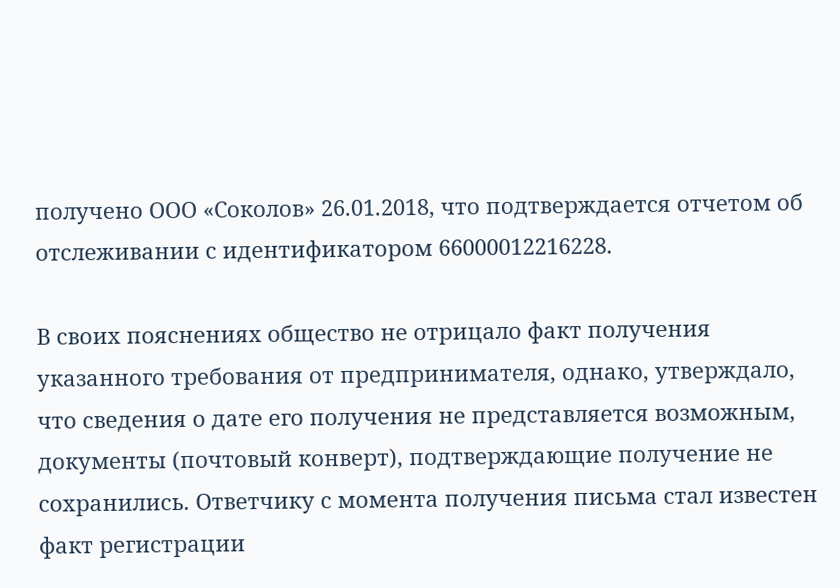получено ООО «Соколов» 26.01.2018, что подтверждается отчетом об отслеживании с идентификатором 66000012216228.

В своих пояснениях общество не отрицало факт получения указанного требования от предпринимателя, однако, утверждало, что сведения о дате его получения не представляется возможным, документы (почтовый конверт), подтверждающие получение не сохранились. Ответчику с момента получения письма стал известен факт регистрации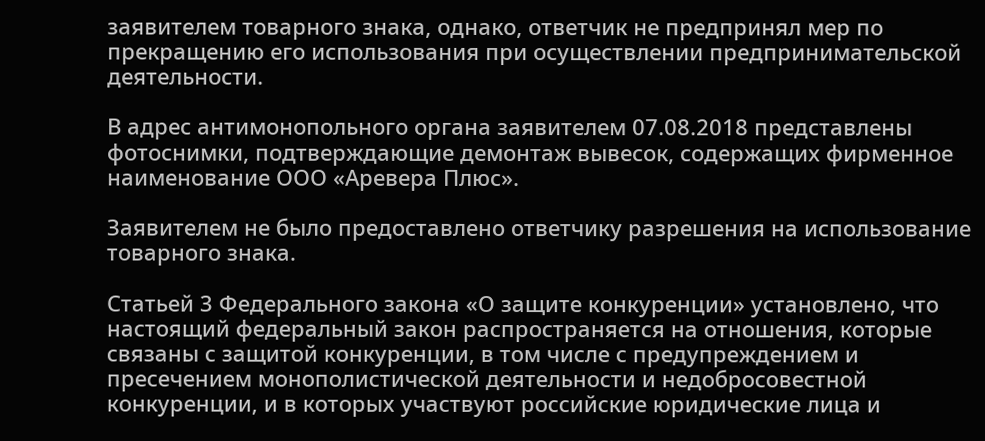заявителем товарного знака, однако, ответчик не предпринял мер по прекращению его использования при осуществлении предпринимательской деятельности.

В адрес антимонопольного органа заявителем 07.08.2018 представлены фотоснимки, подтверждающие демонтаж вывесок, содержащих фирменное наименование ООО «Аревера Плюс».

Заявителем не было предоставлено ответчику разрешения на использование товарного знака.

Статьей 3 Федерального закона «О защите конкуренции» установлено, что настоящий федеральный закон распространяется на отношения, которые связаны с защитой конкуренции, в том числе с предупреждением и пресечением монополистической деятельности и недобросовестной конкуренции, и в которых участвуют российские юридические лица и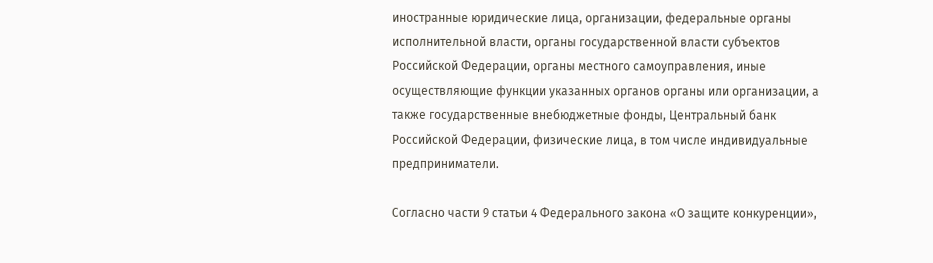иностранные юридические лица, организации, федеральные органы исполнительной власти, органы государственной власти субъектов Российской Федерации, органы местного самоуправления, иные осуществляющие функции указанных органов органы или организации, а также государственные внебюджетные фонды, Центральный банк Российской Федерации, физические лица, в том числе индивидуальные предприниматели.

Согласно части 9 статьи 4 Федерального закона «О защите конкуренции»,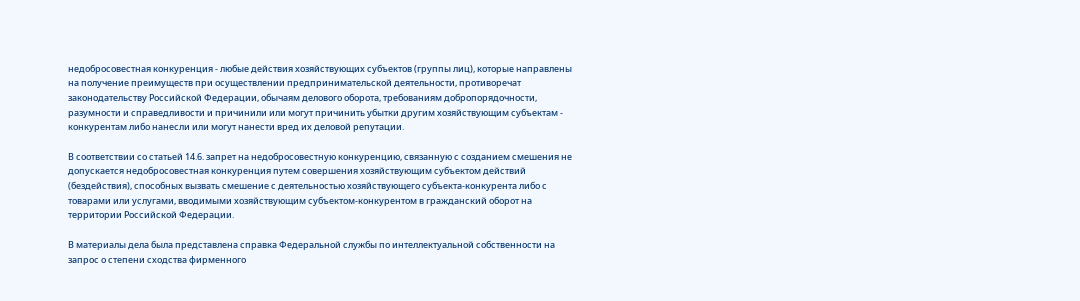недобросовестная конкуренция - любые действия хозяйствующих субъектов (группы лиц), которые направлены на получение преимуществ при осуществлении предпринимательской деятельности, противоречат законодательству Российской Федерации, обычаям делового оборота, требованиям добропорядочности, разумности и справедливости и причинили или могут причинить убытки другим хозяйствующим субъектам - конкурентам либо нанесли или могут нанести вред их деловой репутации.

В соответствии со статьей 14.6. запрет на недобросовестную конкуренцию, связанную с созданием смешения не допускается недобросовестная конкуренция путем совершения хозяйствующим субъектом действий (бездействия), способных вызвать смешение с деятельностью хозяйствующего субъекта-конкурента либо с товарами или услугами, вводимыми хозяйствующим субъектом-конкурентом в гражданский оборот на территории Российской Федерации.

В материалы дела была представлена справка Федеральной службы по интеллектуальной собственности на запрос о степени сходства фирменного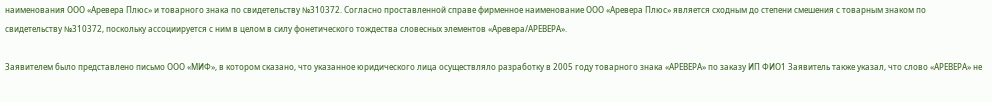наименования ООО «Аревера Плюс» и товарного знака по свидетельству №310372. Согласно проставленной справе фирменное наименование ООО «Аревера Плюс» является сходным до степени смешения с товарным знаком по свидетельству №310372, поскольку ассоциируется с ним в целом в силу фонетического тождества словесных элементов «Аревера/АРЕВЕРА».

Заявителем было представлено письмо ООО «МИФ», в котором сказано, что указанное юридического лица осуществляло разработку в 2005 году товарного знака «АРЕВЕРА» по заказу ИП ФИО1 Заявитель также указал, что слово «АРЕВЕРА» не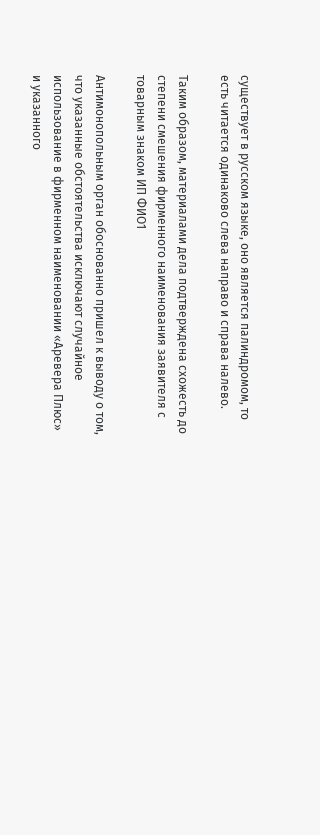существует в русском языке, оно является палиндромом, то есть читается одинаково слева направо и справа налево.

Таким образом, материалами дела подтверждена схожесть до степени смешения фирменного наименования заявителя с товарным знаком ИП ФИО1

Антимонопольным орган обоснованно пришел к выводу о том, что указанные обстоятельства исключают случайное использование в фирменном наименовании «Аревера Плюс» и указанного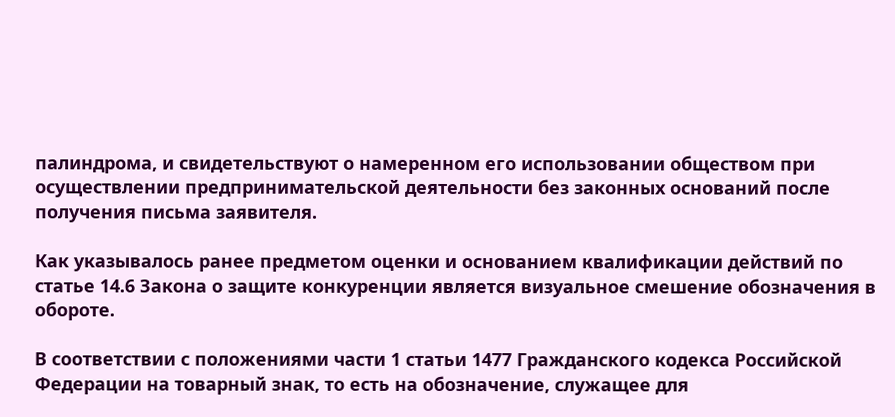палиндрома, и свидетельствуют о намеренном его использовании обществом при осуществлении предпринимательской деятельности без законных оснований после получения письма заявителя.

Как указывалось ранее предметом оценки и основанием квалификации действий по статье 14.6 Закона о защите конкуренции является визуальное смешение обозначения в обороте.

В соответствии с положениями части 1 статьи 1477 Гражданского кодекса Российской Федерации на товарный знак, то есть на обозначение, служащее для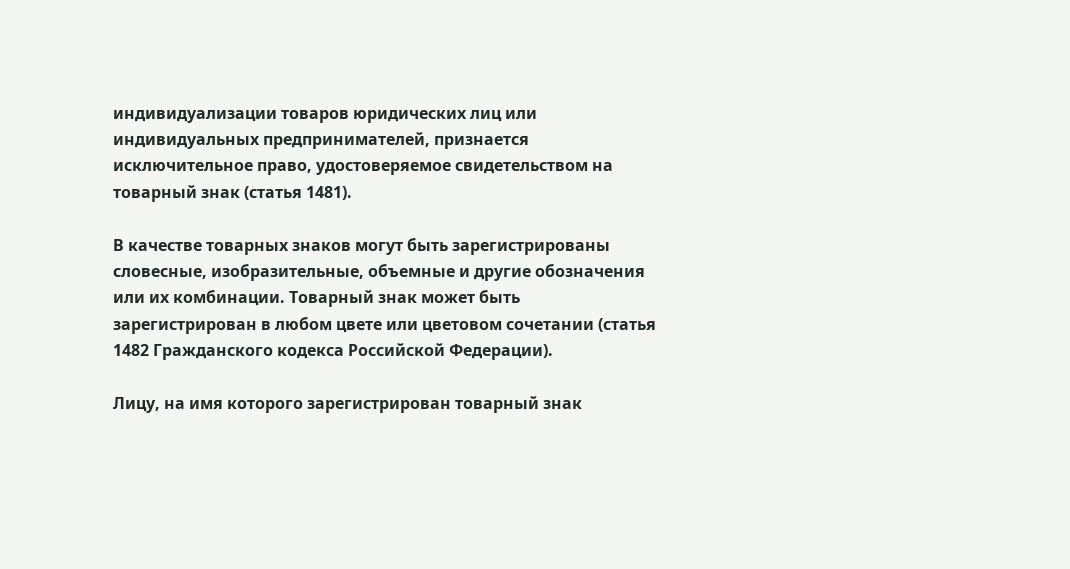индивидуализации товаров юридических лиц или индивидуальных предпринимателей, признается исключительное право, удостоверяемое свидетельством на товарный знак (статья 1481).

В качестве товарных знаков могут быть зарегистрированы словесные, изобразительные, объемные и другие обозначения или их комбинации. Товарный знак может быть зарегистрирован в любом цвете или цветовом сочетании (статья 1482 Гражданского кодекса Российской Федерации).

Лицу, на имя которого зарегистрирован товарный знак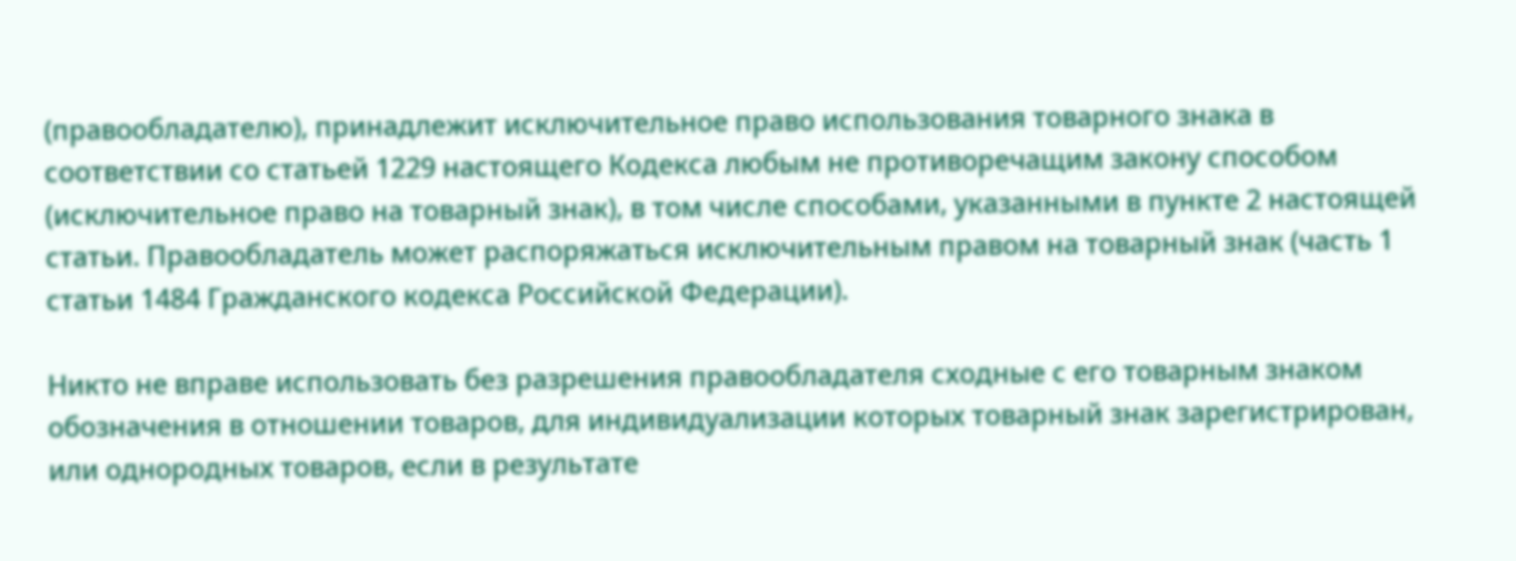(правообладателю), принадлежит исключительное право использования товарного знака в соответствии со статьей 1229 настоящего Кодекса любым не противоречащим закону способом (исключительное право на товарный знак), в том числе способами, указанными в пункте 2 настоящей статьи. Правообладатель может распоряжаться исключительным правом на товарный знак (часть 1 статьи 1484 Гражданского кодекса Российской Федерации).

Никто не вправе использовать без разрешения правообладателя сходные с его товарным знаком обозначения в отношении товаров, для индивидуализации которых товарный знак зарегистрирован, или однородных товаров, если в результате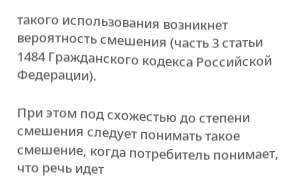такого использования возникнет вероятность смешения (часть 3 статьи 1484 Гражданского кодекса Российской Федерации).

При этом под схожестью до степени смешения следует понимать такое смешение, когда потребитель понимает, что речь идет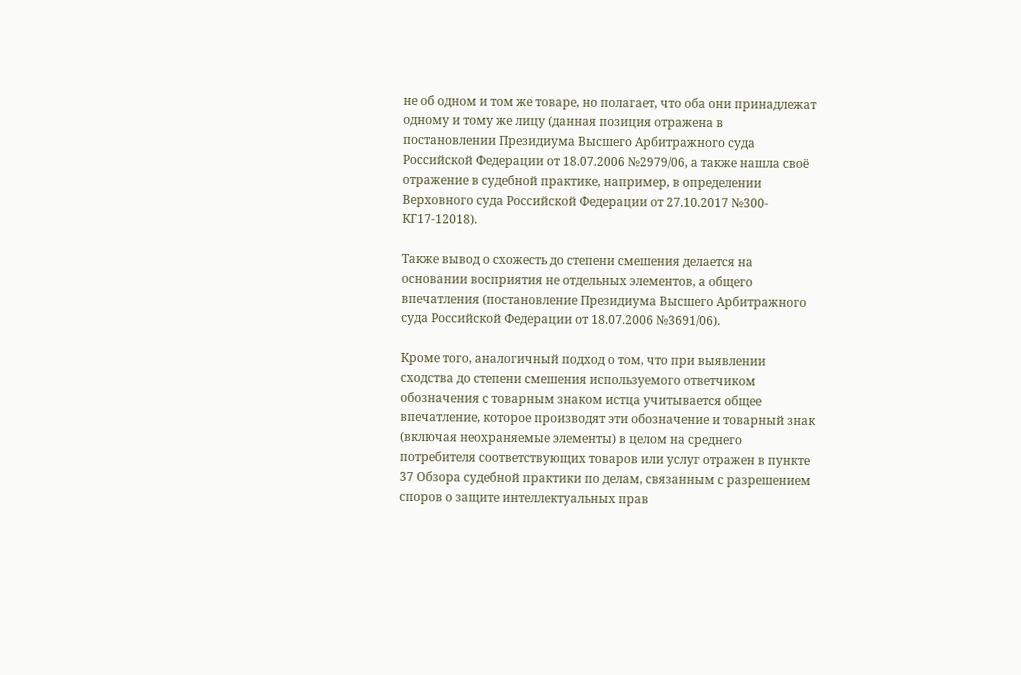не об одном и том же товаре, но полагает, что оба они принадлежат одному и тому же лицу (данная позиция отражена в постановлении Президиума Высшего Арбитражного суда Российской Федерации от 18.07.2006 №2979/06, а также нашла своё отражение в судебной практике, например, в определении Верховного суда Российской Федерации от 27.10.2017 №300-КГ17-12018).

Также вывод о схожесть до степени смешения делается на основании восприятия не отдельных элементов, а общего впечатления (постановление Президиума Высшего Арбитражного суда Российской Федерации от 18.07.2006 №3691/06).

Кроме того, аналогичный подход о том, что при выявлении сходства до степени смешения используемого ответчиком обозначения с товарным знаком истца учитывается общее впечатление, которое производят эти обозначение и товарный знак (включая неохраняемые элементы) в целом на среднего потребителя соответствующих товаров или услуг отражен в пункте 37 Обзора судебной практики по делам, связанным с разрешением споров о защите интеллектуальных прав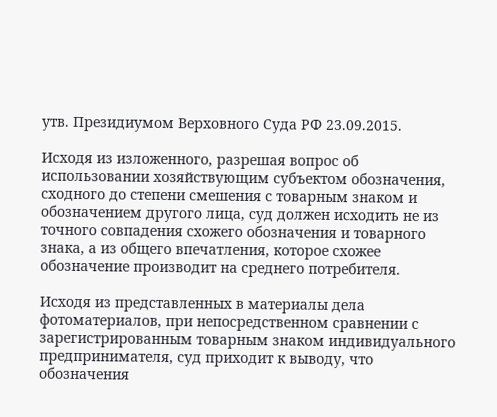утв. Президиумом Верховного Суда РФ 23.09.2015.

Исходя из изложенного, разрешая вопрос об использовании хозяйствующим субъектом обозначения, сходного до степени смешения с товарным знаком и обозначением другого лица, суд должен исходить не из точного совпадения схожего обозначения и товарного знака, а из общего впечатления, которое схожее обозначение производит на среднего потребителя.

Исходя из представленных в материалы дела фотоматериалов, при непосредственном сравнении с зарегистрированным товарным знаком индивидуального предпринимателя, суд приходит к выводу, что обозначения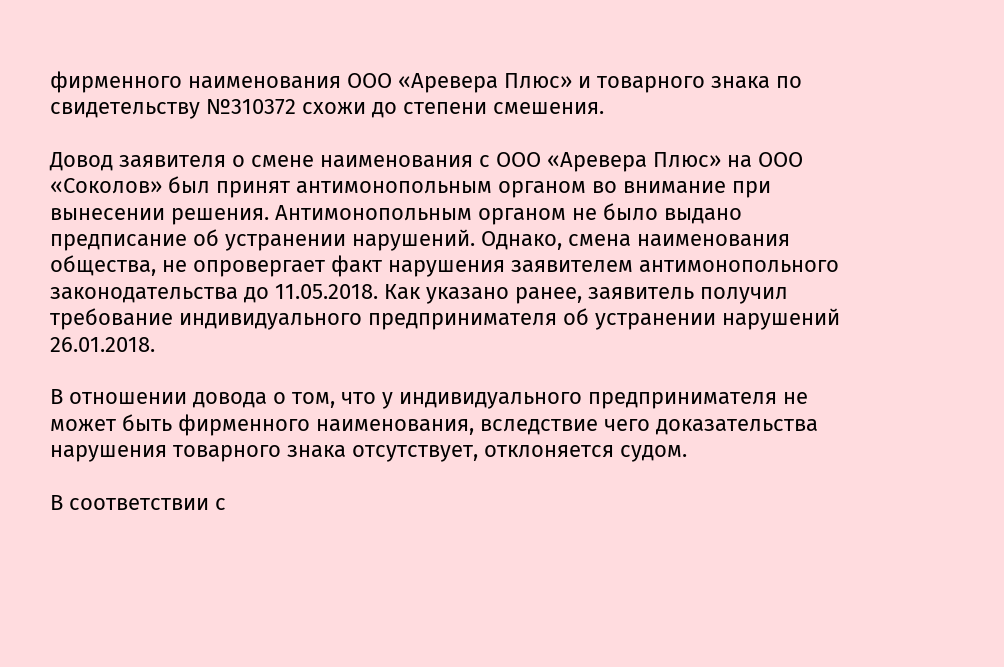фирменного наименования ООО «Аревера Плюс» и товарного знака по свидетельству №310372 схожи до степени смешения.

Довод заявителя о смене наименования с ООО «Аревера Плюс» на ООО «Соколов» был принят антимонопольным органом во внимание при вынесении решения. Антимонопольным органом не было выдано предписание об устранении нарушений. Однако, смена наименования общества, не опровергает факт нарушения заявителем антимонопольного законодательства до 11.05.2018. Как указано ранее, заявитель получил требование индивидуального предпринимателя об устранении нарушений 26.01.2018.

В отношении довода о том, что у индивидуального предпринимателя не может быть фирменного наименования, вследствие чего доказательства нарушения товарного знака отсутствует, отклоняется судом.

В соответствии с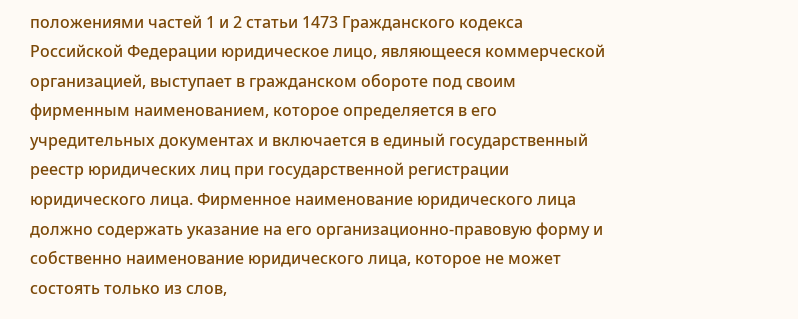положениями частей 1 и 2 статьи 1473 Гражданского кодекса Российской Федерации юридическое лицо, являющееся коммерческой организацией, выступает в гражданском обороте под своим фирменным наименованием, которое определяется в его учредительных документах и включается в единый государственный реестр юридических лиц при государственной регистрации юридического лица. Фирменное наименование юридического лица должно содержать указание на его организационно-правовую форму и собственно наименование юридического лица, которое не может состоять только из слов,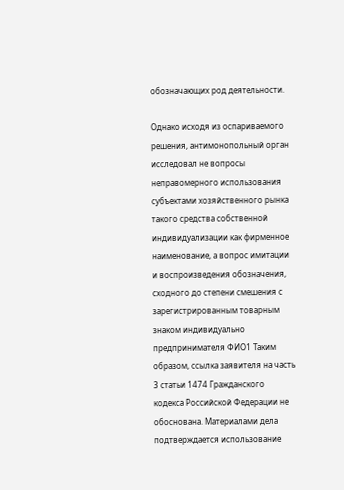обозначающих род деятельности.

Однако исходя из оспариваемого решения, антимонопольный орган исследовал не вопросы неправомерного использования субъектами хозяйственного рынка такого средства собственной индивидуализации как фирменное наименование, а вопрос имитации и воспроизведения обозначения, сходного до степени смешения с зарегистрированным товарным знаком индивидуально предпринимателя ФИО1 Таким образом, ссылка заявителя на часть 3 статьи 1474 Гражданского кодекса Российской Федерации не обоснована. Материалами дела подтверждается использование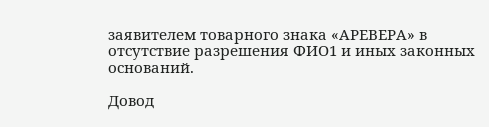заявителем товарного знака «АРЕВЕРА» в отсутствие разрешения ФИО1 и иных законных оснований.

Довод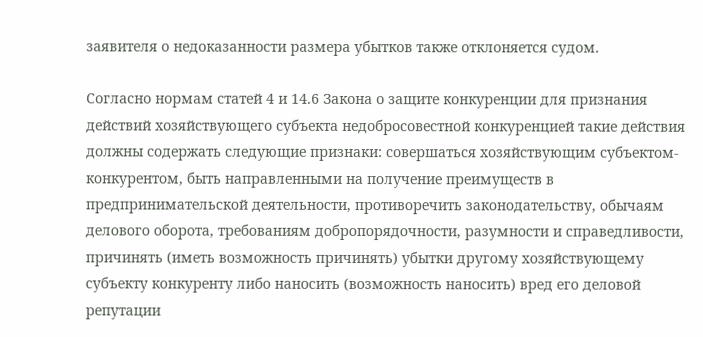заявителя о недоказанности размера убытков также отклоняется судом.

Согласно нормам статей 4 и 14.6 Закона о защите конкуренции для признания действий хозяйствующего субъекта недобросовестной конкуренцией такие действия должны содержать следующие признаки: совершаться хозяйствующим субъектом-конкурентом, быть направленными на получение преимуществ в предпринимательской деятельности, противоречить законодательству, обычаям делового оборота, требованиям добропорядочности, разумности и справедливости, причинять (иметь возможность причинять) убытки другому хозяйствующему субъекту конкуренту либо наносить (возможность наносить) вред его деловой репутации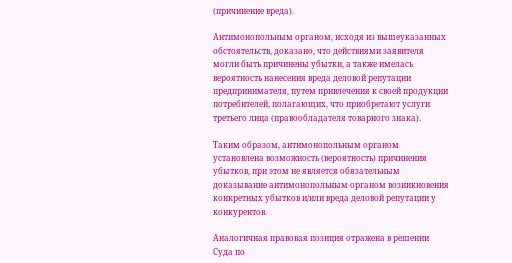(причинение вреда).

Антимонопольным органом, исходя из вышеуказанных обстоятельств, доказано, что действиями заявителя могли быть причинены убытки, а также имелась вероятность нанесения вреда деловой репутации предпринимателя, путем привлечения к своей продукции потребителей, полагающих, что приобретают услуги третьего лица (правообладателя товарного знака).

Таким образом, антимонопольным органом установлена возможность (вероятность) причинения убытков, при этом не является обязательным доказывание антимонопольным органом возникновения конкретных убытков и/или вреда деловой репутации у конкурентов.

Аналогичная правовая позиция отражена в решении Суда по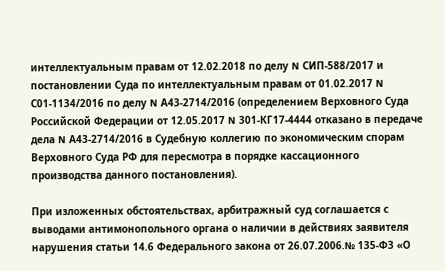интеллектуальным правам от 12.02.2018 по делу N СИП-588/2017 и постановлении Суда по интеллектуальным правам от 01.02.2017 N С01-1134/2016 по делу N А43-2714/2016 (определением Верховного Суда Российской Федерации от 12.05.2017 N 301-КГ17-4444 отказано в передаче дела N А43-2714/2016 в Судебную коллегию по экономическим спорам Верховного Суда РФ для пересмотра в порядке кассационного производства данного постановления).

При изложенных обстоятельствах, арбитражный суд соглашается с выводами антимонопольного органа о наличии в действиях заявителя нарушения статьи 14.6 Федерального закона от 26.07.2006.№ 135-ФЗ «О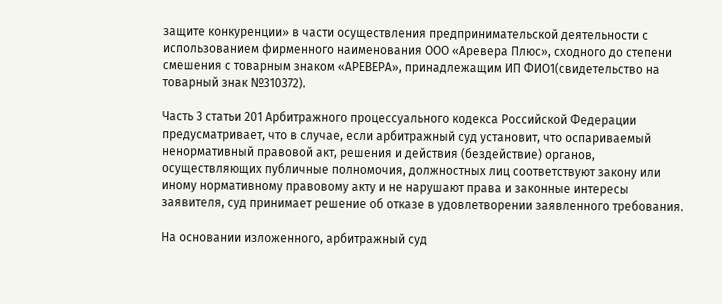защите конкуренции» в части осуществления предпринимательской деятельности с использованием фирменного наименования ООО «Аревера Плюс», сходного до степени смешения с товарным знаком «АРЕВЕРА», принадлежащим ИП ФИО1(свидетельство на товарный знак №310372).

Часть 3 статьи 201 Арбитражного процессуального кодекса Российской Федерации предусматривает, что в случае, если арбитражный суд установит, что оспариваемый ненормативный правовой акт, решения и действия (бездействие) органов, осуществляющих публичные полномочия, должностных лиц соответствуют закону или иному нормативному правовому акту и не нарушают права и законные интересы заявителя, суд принимает решение об отказе в удовлетворении заявленного требования.

На основании изложенного, арбитражный суд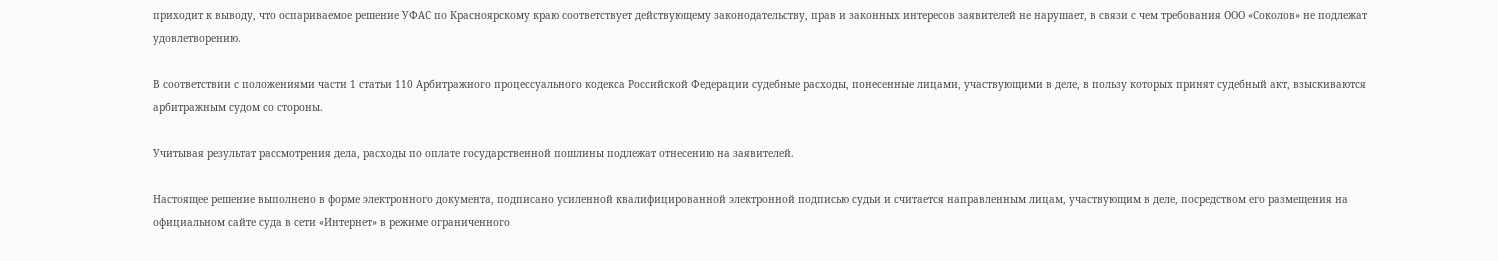приходит к выводу, что оспариваемое решение УФАС по Красноярскому краю соответствует действующему законодательству, прав и законных интересов заявителей не нарушает, в связи с чем требования ООО «Соколов» не подлежат удовлетворению.

В соответствии с положениями части 1 статьи 110 Арбитражного процессуального кодекса Российской Федерации судебные расходы, понесенные лицами, участвующими в деле, в пользу которых принят судебный акт, взыскиваются арбитражным судом со стороны.

Учитывая результат рассмотрения дела, расходы по оплате государственной пошлины подлежат отнесению на заявителей.

Настоящее решение выполнено в форме электронного документа, подписано усиленной квалифицированной электронной подписью судьи и считается направленным лицам, участвующим в деле, посредством его размещения на официальном сайте суда в сети «Интернет» в режиме ограниченного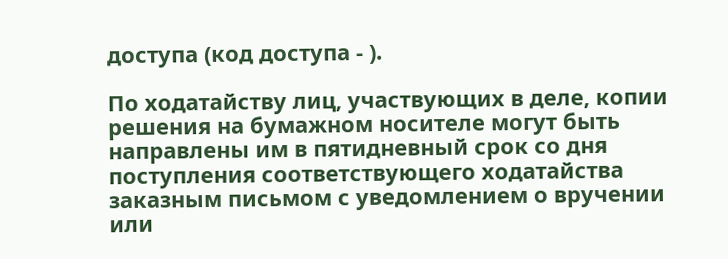доступа (код доступа - ).

По ходатайству лиц, участвующих в деле, копии решения на бумажном носителе могут быть направлены им в пятидневный срок со дня поступления соответствующего ходатайства заказным письмом с уведомлением о вручении или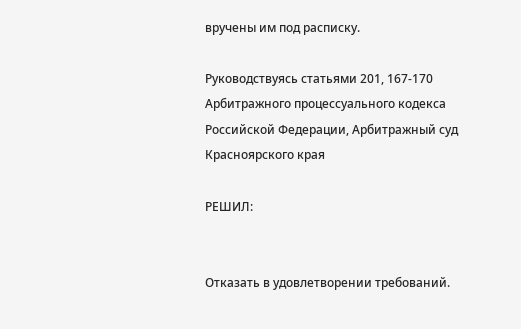вручены им под расписку.

Руководствуясь статьями 201, 167-170 Арбитражного процессуального кодекса Российской Федерации, Арбитражный суд Красноярского края

РЕШИЛ:


Отказать в удовлетворении требований.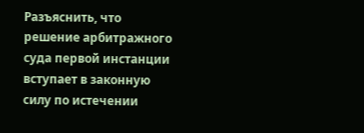Разъяснить, что решение арбитражного суда первой инстанции вступает в законную силу по истечении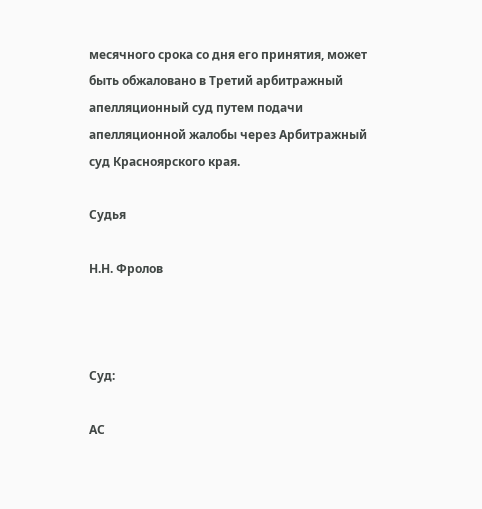месячного срока со дня его принятия, может быть обжаловано в Третий арбитражный апелляционный суд путем подачи апелляционной жалобы через Арбитражный суд Красноярского края.

Судья

Н.Н. Фролов



Суд:

АС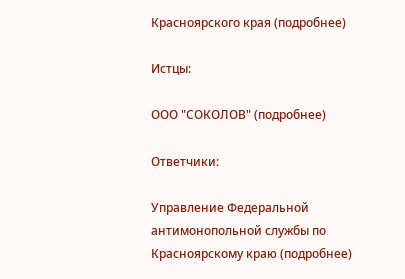Красноярского края (подробнее)

Истцы:

ООО "СОКОЛОВ" (подробнее)

Ответчики:

Управление Федеральной антимонопольной службы по Красноярскому краю (подробнее)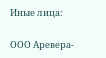Иные лица:

ООО Аревера-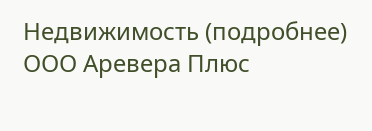Недвижимость (подробнее)
ООО Аревера Плюс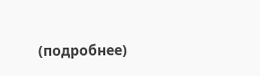(подробнее)